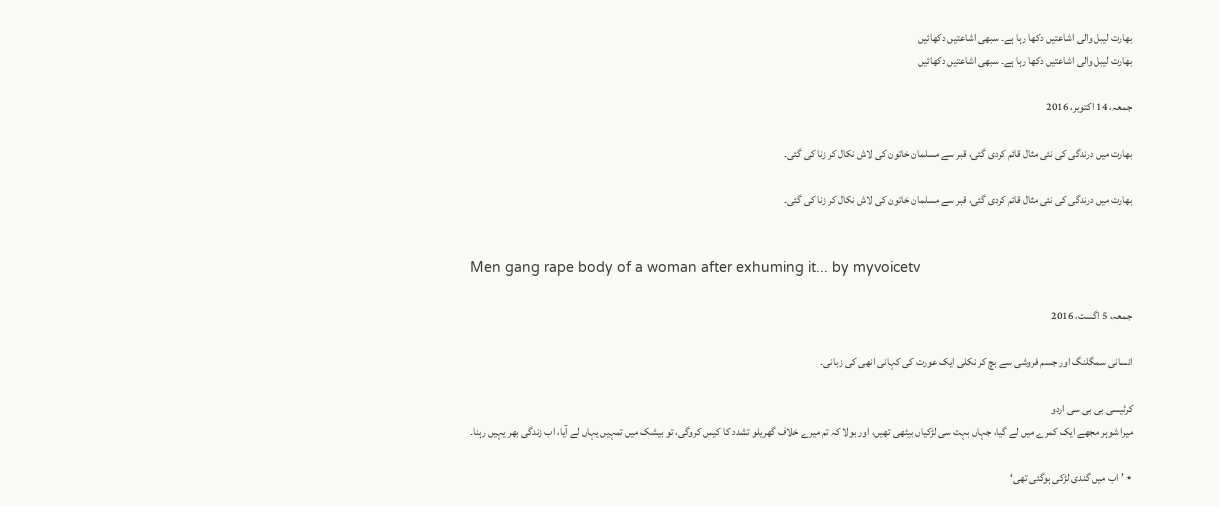بھارت لیبل والی اشاعتیں دکھا رہا ہے۔ سبھی اشاعتیں دکھائیں
بھارت لیبل والی اشاعتیں دکھا رہا ہے۔ سبھی اشاعتیں دکھائیں

جمعہ، 14 اکتوبر، 2016

بھارت میں درندگی کی نئی مثال قائم کردی گئی، قبر سے مسلمان خاتون کی لاش نکال کر زنا کی گئی۔

بھارت میں درندگی کی نئی مثال قائم کردی گئی، قبر سے مسلمان خاتون کی لاش نکال کر زنا کی گئی۔


Men gang rape body of a woman after exhuming it... by myvoicetv

جمعہ، 5 اگست، 2016

انسانی سمگلنگ اور جسم فروشی سے بچ کر نکلی ایک عورت کی کہانی انھی کی زبانی۔

کرٹیسی بی بی سی اردو
میرا شوہر مجھے ایک کمرے میں لے گیا، جہاں بہت سی لڑکیاں بیٹھی تھیں، اور بولا کہ تم میرے خلاف گھریلو تشدد کا کیس کروگی، تو بیشک میں تمہیں یہاں لے آیا، اب زندگی بھر یہیں رہنا۔

٭ ’اب میں گندی لڑکی ہوگئی تھی‘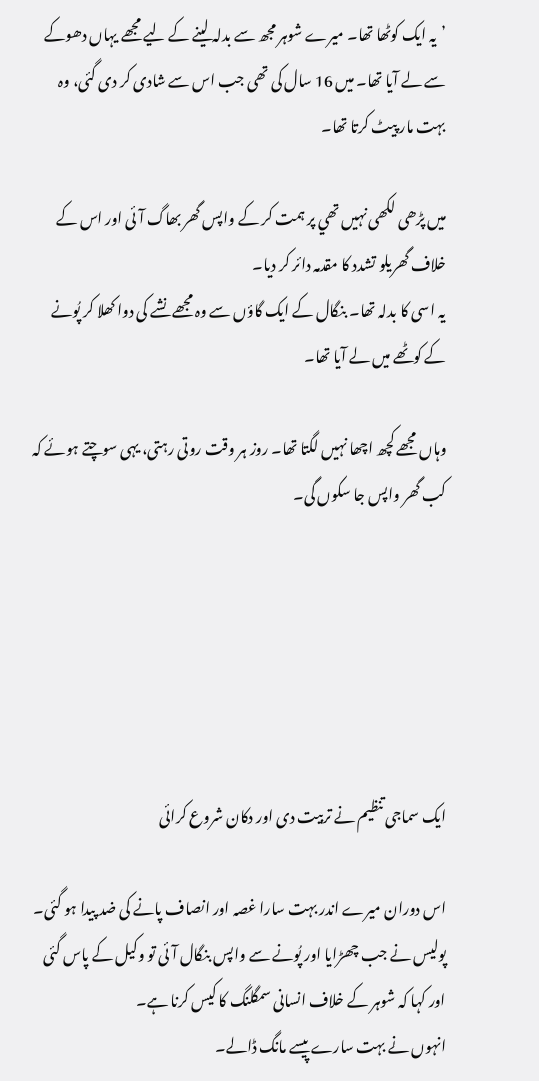’یہ ایک کوٹھا تھا۔ میرے شوہر مجھ سے بدلہ لینے کے لیے مجھے یہاں دھوکے سے لے آیا تھا۔ میں 16 سال کی تھی جب اس سے شادی کر دی گئی، وہ بہت مار پیٹ کرتا تھا۔

میں پڑھی لکھی نہیں تھي پر ہمت کر کے واپس گھر بھاگ آئی اور اس کے خلاف گھریلو تشدد کا مقدمہ دائر کر دیا۔
یہ اسی کا بدلہ تھا۔ بنگال کے ایک گاؤں سے وہ مجھے نشے کی دوا کھلا کر پُونے کے کوٹھے میں لے آیا تھا۔

وہاں مجھے کچھ اچھا نہیں لگتا تھا۔ روز ہر وقت روتی رہتی، یہی سوچتے ہوئے کہ کب گھر واپس جا سکوں گی۔






ایک سماجی تنظیم نے تربیت دی اور دکان شروع کرائی

اس دوران میرے اندر بہت سارا غصہ اور انصاف پانے کی ضد پیدا ہو گئی۔
پولیس نے جب چھڑایا اور پُونے سے واپس بنگال آئی تو وکیل کے پاس گئی اور کہا کہ شوہر کے خلاف انسانی سمگلنگ کا کیس کرنا ہے۔
انہوں نے بہت سارے پیسے مانگ ڈالے۔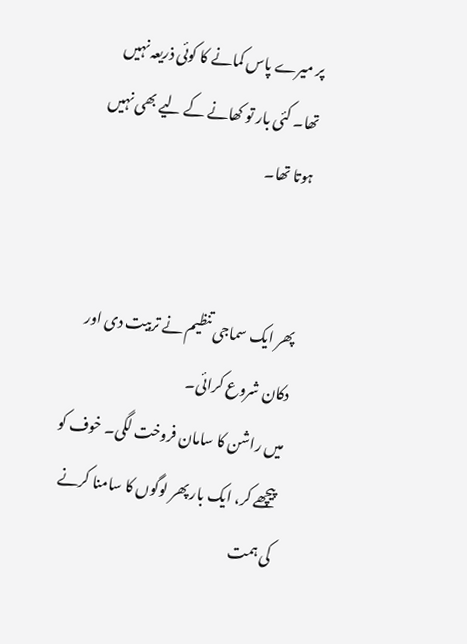پر میرے پاس کمانے کا کوئی ذریعہ نہیں تھا۔ کئی بار تو کھانے کے لیے بھی نہیں ہوتا تھا۔


پھر ایک سماجی تنظیم نے تربیت دی اور دکان شروع کرائی۔
میں راشن کا سامان فروخت لگی۔ خوف کو پیچھے کر، ایک بار پھر لوگوں کا سامنا کرنے کی ہمت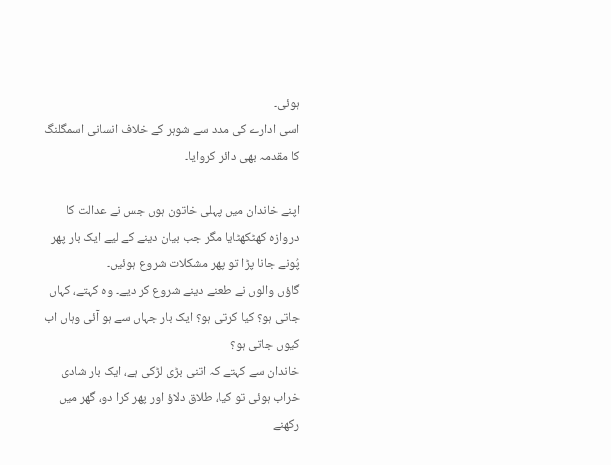ہوئی۔
اسی ادارے کی مدد سے شوہر کے خلاف انسانی اسمگلنگ کا مقدمہ بھی دائر کروایا۔

اپنے خاندان میں پہلی خاتون ہوں جس نے عدالت کا دروازہ کھٹکھٹایا مگر جب بیان دینے کے لیے ایک بار پھر پُونے جانا پڑا تو پھر مشکلات شروع ہوئیں۔
گاؤں والوں نے طعنے دینے شروع کر دیے۔ وہ کہتے، کہاں جاتی ہو؟ کیا کرتی ہو؟ ایک بار جہاں سے ہو آئی وہاں اب کیوں جاتی ہو؟
خاندان سے کہتے کہ اتنی بڑی لڑکی ہے، ایک بار شادی خراب ہوئی تو کیا، طلاق دلاؤ اور پھر کرا دو، گھر میں رکھنے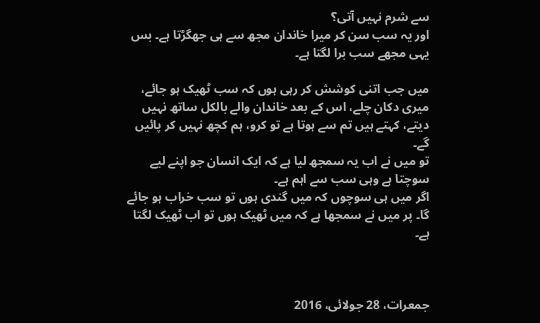سے شرم نہیں آتی؟
اور یہ سب سن کر میرا خاندان مجھ سے ہی جھگڑتا ہے۔ بس یہی مجھے سب برا لگتا ہے۔

میں جب اتنی کوشش کر رہی ہوں کہ سب ٹھیک ہو جائے، میری دکان چلے، اس کے بعد خاندان والے بالکل ساتھ نہیں دیتے، کہتے ہیں تم سے ہوتا ہے تو کرو، ہم کچھ نہیں کر پائیں گے۔
تو میں نے اب یہ سمجھ لیا ہے کہ ایک انسان جو اپنے لیے سوچتا ہے وہی سب سے اہم ہے۔
اگر میں ہی سوچوں کہ میں گندی ہوں تو سب خراب ہو جائے گا۔ پر میں نے سمجھا ہے کہ میں ٹھیک ہوں تو اب ٹھیک لگتا ہے۔



جمعرات، 28 جولائی، 2016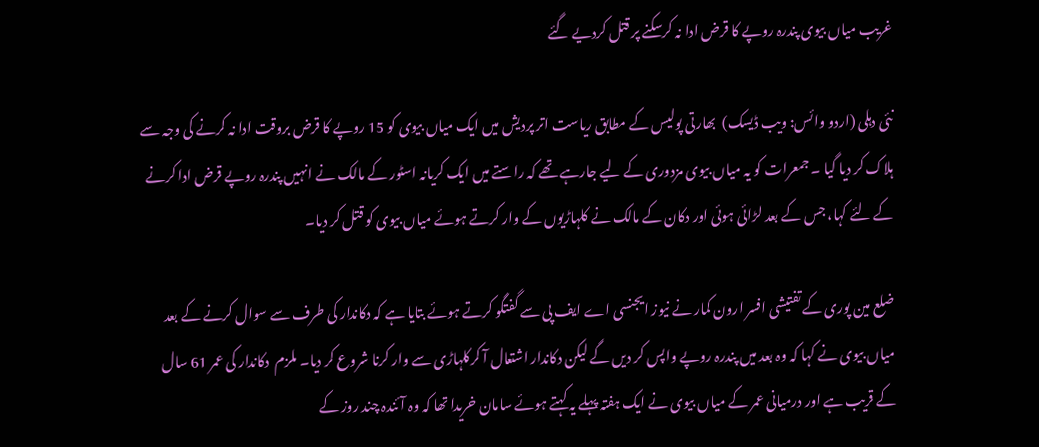غریب میاں بیوی پندرہ روپے کا قرض ادا نہ کرسکنے پر قتل کردیے گئے

نئی دہلی (اردو وائس: ویب ڈیسک)  بھارتی پولیس کے مطابق ریاست اتر پردیش میں ایک میاں بیوی کو 15 روپے کا قرض بروقت ادا نہ کرنے کی وجہ سے ہلاک کر دیا گیا ۔ جمعرات کو یہ میاں بیوی مزدوری کے لیے جارہے تھے کہ راستے میں ایک کریانہ اسٹور کے مالک نے انہیں پندرہ روپے قرض ادا کرنے کے لئے کہا، جس کے بعد لڑائی ہوئی اور دکان کے مالک نے کلہاڑیوں کے وار کرتے ہوئے میاں بیوی کو قتل کر دیا۔

ضلع مین پوری کے تفتیشی افسر ارون کمار نے نیوز ایجنسی اے ایف پی سے گفتگو کرتے ہوئے بتایا ہے کہ دکاندار کی طرف سے سوال کرنے کے بعد میاں بیوی نے کہا کہ وہ بعد میں پندرہ روپے واپس کر دیں گے لیکن دکاندار اشتعال آ کرکلہاڑی سے وار کرنا شروع کر دیا۔ ملزم  دکاندار کی عمر 61 سال کے قریب ہے اور درمیانی عمر کے میاں بیوی نے ایک ہفتہ پہلے یہ کہتے ہوئے سامان خریدا تھا کہ وہ آئندہ چند روز کے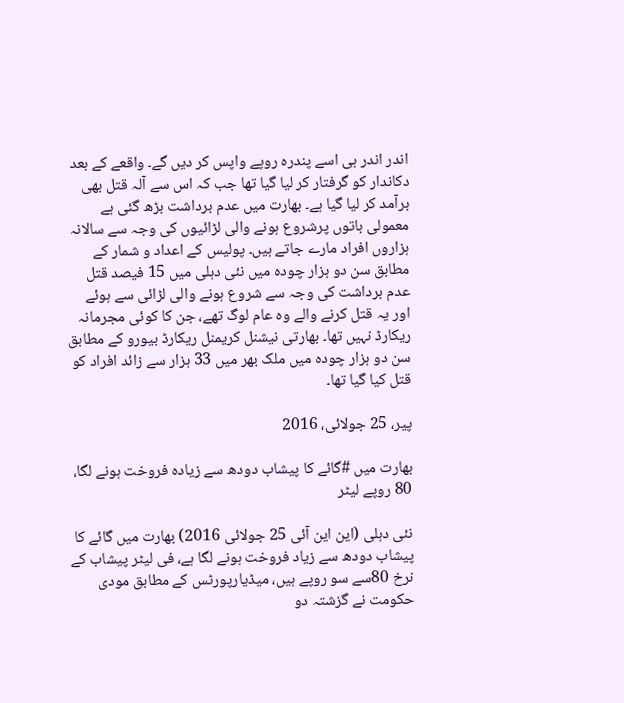اندر اندر ہی اسے پندرہ روپے واپس کر دیں گے۔ واقعے کے بعد دکاندار کو گرفتار کر لیا گیا تھا جب کہ اس سے آلہ قتل بھی برآمد کر لیا گیا ہے۔ بھارت میں عدم برداشت بڑھ گئی ہے معمولی باتوں پرشروع ہونے والی لڑائیوں کی وجہ سے سالانہ ہزاروں افراد مارے جاتے ہیں۔ پولیس کے اعداد و شمار کے مطابق سن دو ہزار چودہ میں نئی دہلی میں 15 فیصد قتل عدم برداشت کی وجہ سے شروع ہونے والی لڑائی سے ہوئے اور یہ قتل کرنے والے وہ عام لوگ تھے، جن کا کوئی مجرمانہ ریکارڈ نہیں تھا۔ بھارتی نیشنل کریمنل ریکارڈ بیورو کے مطابق سن دو ہزار چودہ میں ملک بھر میں 33 ہزار سے زائد افراد کو قتل کیا گیا تھا۔

پیر، 25 جولائی، 2016

بھارت میں #گائے کا پیشاب دودھ سے زیادہ فروخت ہونے لگا، 80 روپے لیٹر

نئی دہلی (این این آئی 25 جولائی 2016) بھارت میں گائے کا پیشاب دودھ سے زیاد فروخت ہونے لگا ہے، فی لیٹر پیشاب کے نرخ 80سے سو روپے ہیں، میڈیارپورٹس کے مطابق مودی حکومت نے گزشتہ دو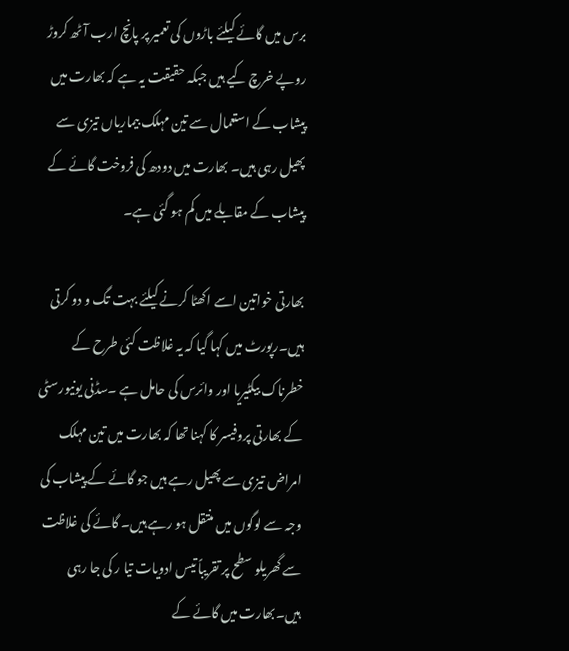برس میں گائے کیلئے باڑوں کی تعمیر پر پانچ ارب آٹھ کروڑ روپے خرچ کیے ہیں جبکہ حقیقت یہ ہے کہ بھارت میں پیشاب کے استعمال سے تین مہلک بیماریاں تیزی سے پھیل رہی ہیں۔ بھارت میں دودھ کی فروخت گائے کے پیشاب کے مقابلے میں کم ہو گئی ہے۔

بھارتی خواتین اسے اکھٹا کرنے کیلئے بہت تگ و دو کرتی ہیں۔رپورٹ میں کہا گیا کہ یہ غلاظت کئی طرح کے خطرناک بیکٹیریا اور وائرس کی حامل ہے ۔سڈنی یونیورسٹی کے بھارتی پروفیسر کا کہنا تھا کہ بھارت میں تین مہلک امراض تیزی سے پھیل رہے ہیں جو گائے کے پیشاب کی وجہ سے لوگوں میں منتقل ہو رہے ہیں۔ گائے کی غلاظت سے گھریلو سطح پر تقریباً تیس ادویات تیا ر کی جا رہی ہیں۔بھارت میں گائے کے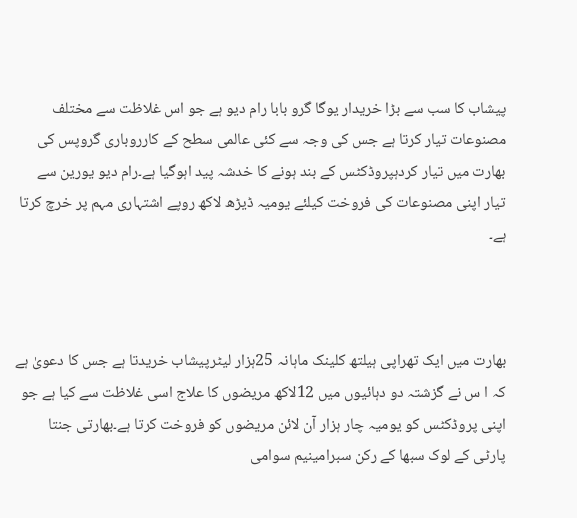پیشاب کا سب سے بڑا خریدار یوگا گرو بابا رام دیو ہے جو اس غلاظت سے مختلف مصنوعات تیار کرتا ہے جس کی وجہ سے کئی عالمی سطح کے کارروباری گروپس کی بھارت میں تیار کردہپروڈکٹس کے بند ہونے کا خدشہ پید اہوگیا ہے۔رام دیو یورین سے تیار اپنی مصنوعات کی فروخت کیلئے یومیہ ڈیڑھ لاکھ روپے اشتہاری مہم پر خرچ کرتا ہے۔



بھارت میں ایک تھراپی ہیلتھ کلینک ماہانہ 25ہزار لیٹرپیشاب خریدتا ہے جس کا دعویٰ ہے کہ ا س نے گزشتہ دو دہائیوں میں 12لاکھ مریضوں کا علاج اسی غلاظت سے کیا ہے جو اپنی پروڈکٹس کو یومیہ چار ہزار آن لائن مریضوں کو فروخت کرتا ہے۔بھارتی جنتا پارٹی کے لوک سبھا کے رکن سبرامینیم سوامی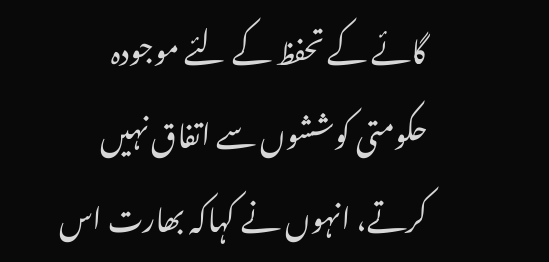گائے کے تحفظ کے لئے موجودہ حکومتی کوششوں سے اتفاق نہیں کرتے، انہوں نے کہاکہ بھارت اس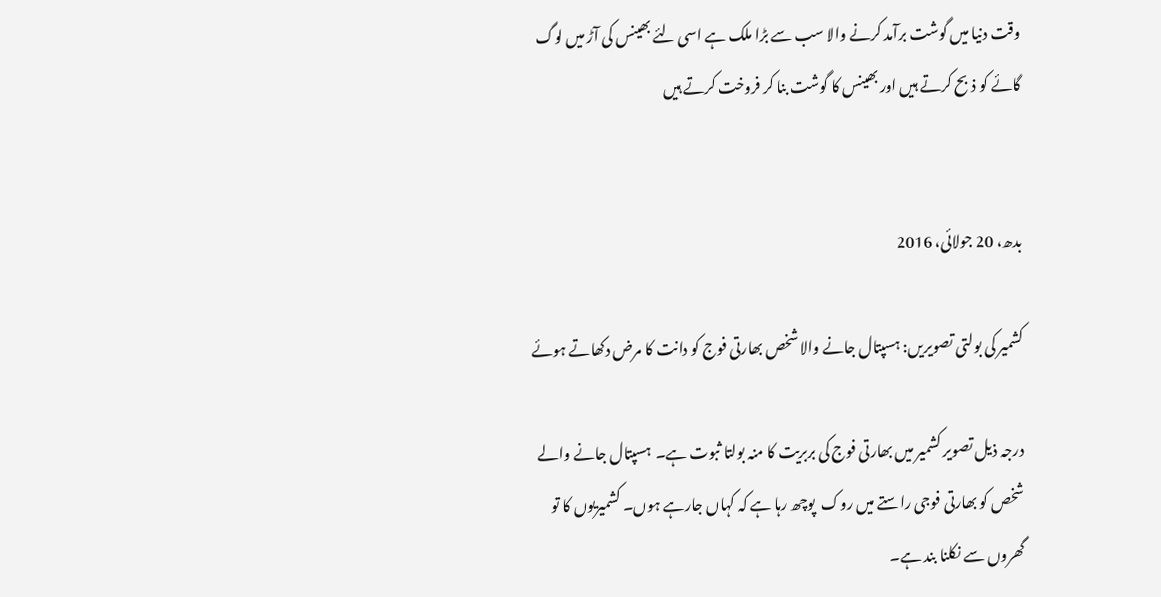وقت دنیا میں گوشت برآمد کرنے والا سب سے بڑا ملک ہے اسی لئے بھینس کی آڑ میں لوگ گائے کو ذبح کرتے ہیں اور بھینس کا گوشت بنا کر فروخت کرتے ہیں


بدھ، 20 جولائی، 2016

کشمیر کی بولتی تصویریں: ہسپتال جانے والا شخص بھارتی فوج کو دانت کا مرض دکھاتے ہوئے

درجہ ذیل تصویر کشمیر میں بھارتی فوج کی بربریت کا منہ بولتا ثبوت ہے۔  ہسپتال جانے والے شخص کو بھارتی فوجی راستے میں روک  پوچھ رہا ہے کہ کہاں جارہے ہوں۔ کشمیریوں کا تو گھروں سے نکلنا بند ہے۔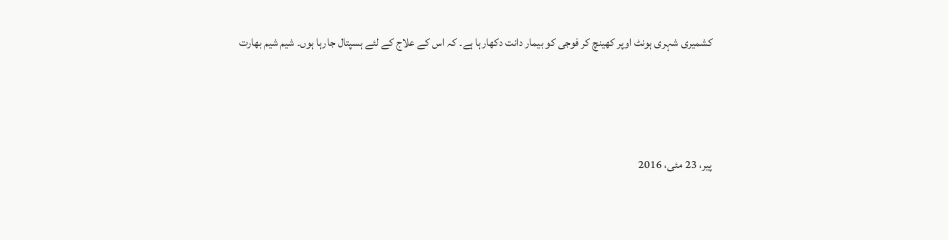کشمیری شہری ہونٹ اوپر کھینچ کر فوجی کو بیمار دانت دکھارہا ہے۔ کہ اس کے علاج کے لئے ہسپتال جارہا ہوں۔ شیم شیم بھارت



پیر، 23 مئی، 2016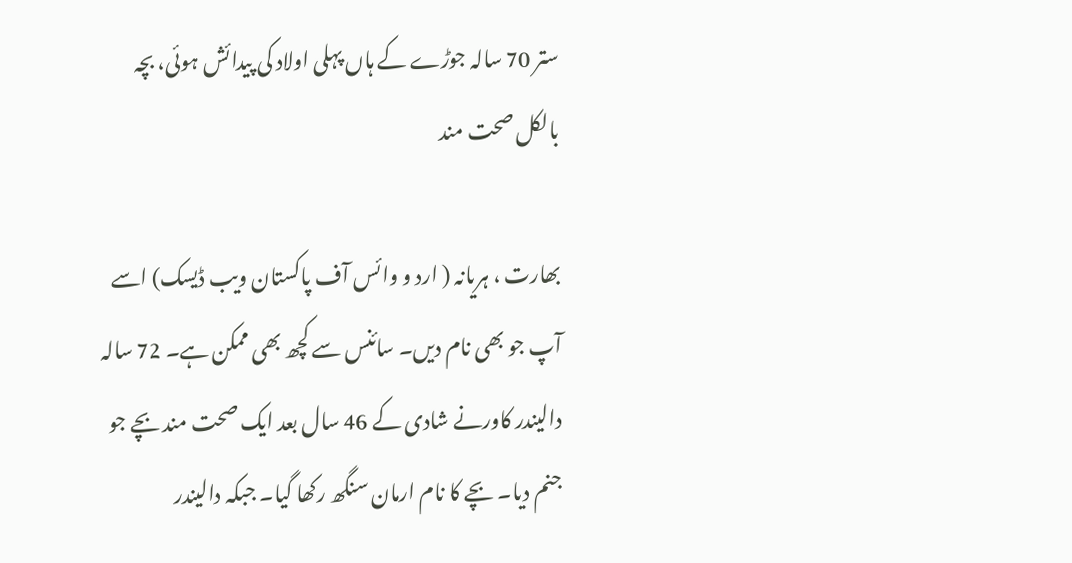ستر 70 سالہ جوڑے کے ہاں پہلی اولاد کی پیدائش ہوئی، بچہ بالکل صحت مند

بھارت ، ہریانہ ( ارد و وائس آف پاکستان ویب ڈیسک) اسے آپ جو بھی نام دیں۔ سائنس سے کچھ بھی ممکن ہے۔ 72 سالہ دالیندر کاورنے شادی کے 46 سال بعد ایک صحت مند بچے جو جنم دیا۔ بچے کا نام ارمان سنگھ رکھا گیا۔ جبکہ دالیندر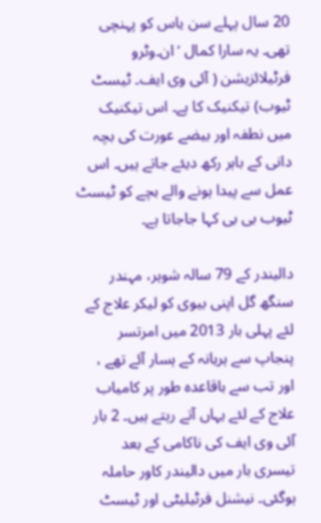20 سال پہلے سن یاس کو پہنچی تھی۔ یہ سارا کمال ’ان۔وٹرو فرٹیلائزیشن ( آئی وی ایف۔ ٹیسٹ ٹیوب) تیکنیک کا ہے۔ اس تیکنیک میں نطفہ اور بیضے عورت کی بچہ دانی کے باہر رکھ دیئے جاتے ہیں۔ اس عمل سے پیدا ہونے والے بچے کو ٹیسٹ ٹیوب بی بی کہا جاجاتا ہے۔

دالیندر کے 79 سالہ شوہر، مہندر سنگھ گل اپنی بیوی کو لیکر علاج کے لئے پہلی بار 2013 میں امرتسر پنجاپ سے ہریانہ کے ہسار آئے تھے ، اور تب سے باقاعدہ طور پر کامیاب علاج کے لئے یہاں آتے رہتے ہیں۔ 2 بار آئی وی ایف کی ناکامی کے بعد تیسری بار میں دالیندر کاور حاملہ ہوگئی۔ نیشنل فرٹیلیٹی اور ٹیسٹ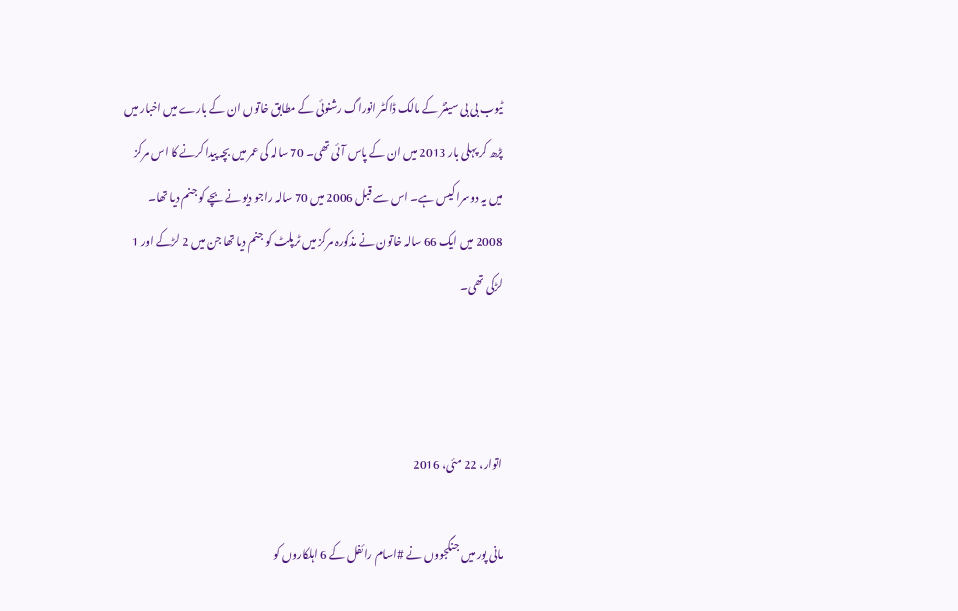ٹیوب بی بی سینٹر کے مالک ڈاکٹر انوراگ رشنوئی کے مطابق خاتوں ان کے بارے میں اخبار میں پڑھ کر پہلی بار 2013 میں ان کے پاس آئی تھی۔ 70 سالہ کی عمر میں بچہ پیدا کرنے کا اس مرکز میں یہ دوسرا کیس ہے۔ اس سے قبل 2006 میں 70 سالہ راجو دیو نے بچے کو جنم دیا تھا۔ 2008 میں ایک 66 سالہ خاتون نے مذکورہ مرکز میں ٹرپلٹ کو جنم دیا تھا جن میں 2 لڑکے اور 1 لڑکی تھی۔



اتوار، 22 مئی، 2016

مانی پور میں جنگجووں نے #اسام رائفل کے 6 اہلکاروں کو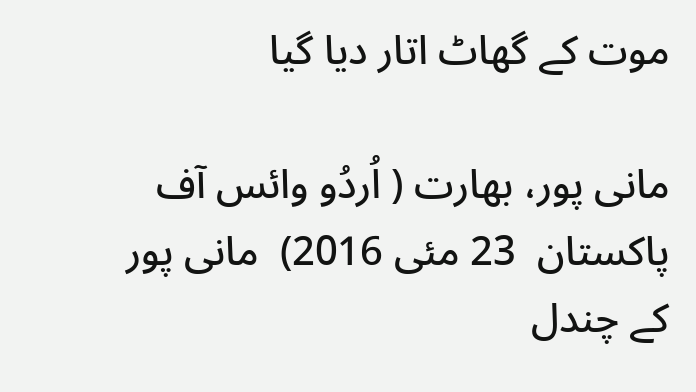موت کے گھاٹ اتار دیا گیا

مانی پور، بھارت ( اُردُو وائس آف پاکستان  23 مئی 2016)  مانی پور کے چندل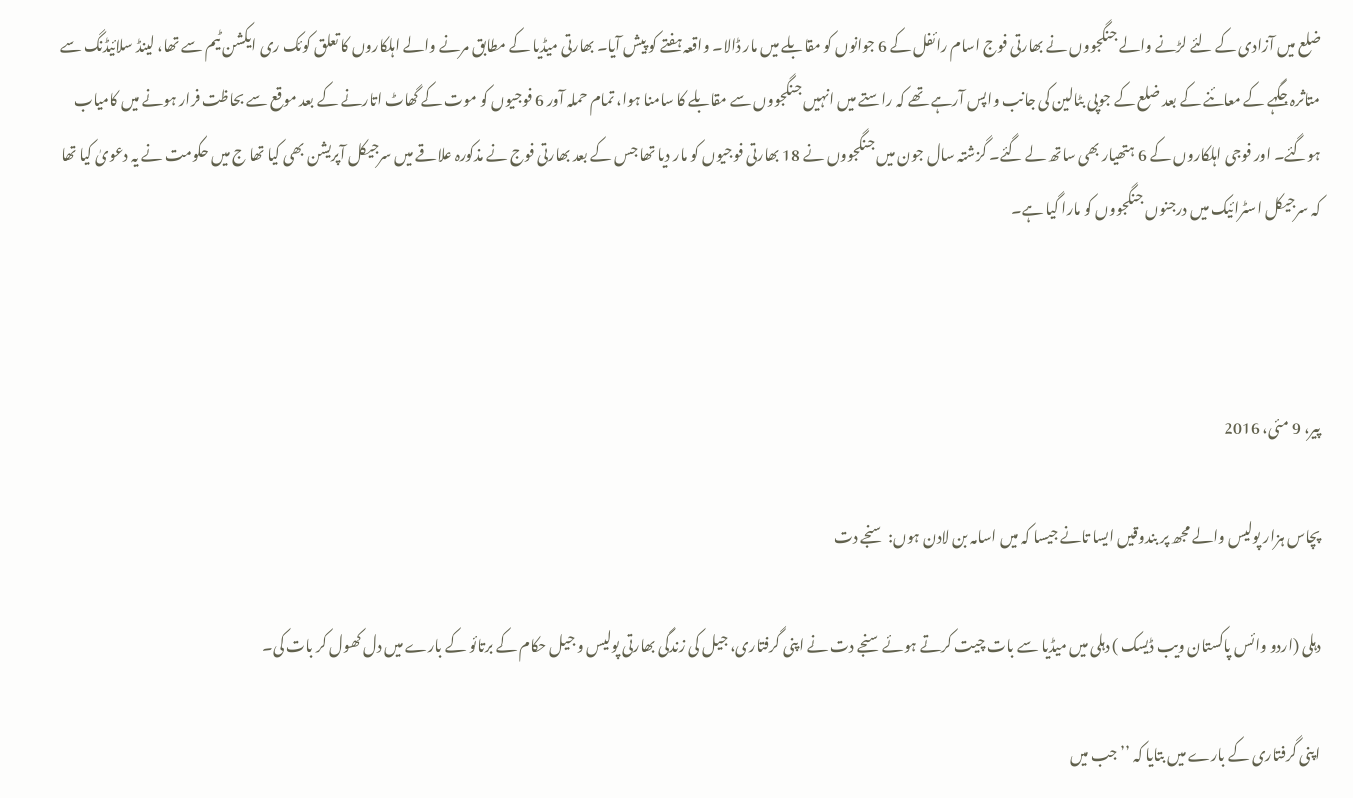ضلع میں آزادی کے لئے لڑنے والے جنگجووں نے بھارتی فوج اسام رائفل کے 6 جوانوں کو مقابلے میں مار ڈالا۔ واقعہ ہفتے کو پیش آیا۔ بھارتی میڈیا کے مطابق مرنے والے اہلکاروں کا تعلق کوئک ری ایکشن ٹیم سے تھا، لینڈ سلائیڈنگ سے متاثرہ جگہے کے معائنے کے بعد ضلع کے جوپی بٹالین کی جانب واپس آرہے تھے کہ راستے میں انہیں جنگجووں سے مقابلے کا سامنا ہوا، تمام حملہ آور 6 فوجیوں کو موت کے گھاٹ اتارنے کے بعد موقع سے بحاظت فرار ہونے میں کامیاب ہوگئے۔ اور فوجی اہلکاروں کے 6 ہتھیار بھی ساتھ لے گئے۔ گزشتہ سال جون میں جنگجووں نے 18 بھارتی فوجیوں کو مار دیا تھا جس کے بعد بھارتی فوج نے مذکورہ علاقے میں سرجیکل آپریشن بھی کیا تھا ج میں حکومت نے یہ دعویٰ کیا تھا کہ سرجیکل اسٹرائیک میں درجنوں جنگجووں کو مارا گیا ہے۔



پیر، 9 مئی، 2016

پچاس ہزار پولیس والے مجھ پر بندوقیں ایسا تانے جیسا کہ میں اسامہ بن لادن ہوں: سنجے دت

دہلی (اردو وائس پاکستان ویب ڈیسک ) دہلی میں میڈیا سے بات چیت کرتے ہوئے سنجے دت نے اپنی گرفتاری، جیل کی زندگی بھارتی پولیس و جیل حکام کے برتائو کے بارے میں دل کھول کر بات کی۔

اپنی گرفتاری کے بارے میں بتایا کہ ’’جب میں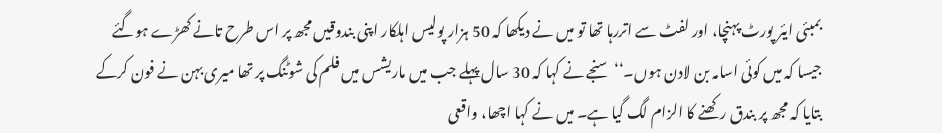بمبئی ایئر پورٹ پہنچا، اور لفٹ سے اتررہا تھا تو میں نے دیکھا کہ 50 ہزار پولیس اہلکار اپنی بندوقیں مجھ پر اس طرح تانے کھڑے ہوگئے جیسا کہ میں کوئی اسامہ بن لادن ہوں۔‘‘ سنجے نے کہا کہ 30 سال پہلے جب میں ماریشس میں فلم کی شوٹنگ پر تھا میری بہن نے فون کرکے بتایا کہ مجھ پر بندق رکھنے کا الزام لگ گیا ہے۔ میں نے کہا اچھا، واقعی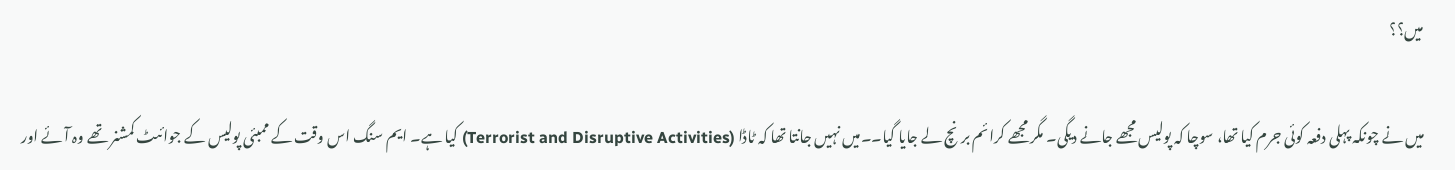میں؟؟

میں نے چونکہ پہلی دفعہ کوئی جرم کیا تھا، سوچا کہ پولیس مجھے جانے دیگی۔ مگر مجھے کرائم برنچ لے جایا گیا۔۔میں نہیں جانتا تھا کہ ٹاڈا (Terrorist and Disruptive Activities) کیا ہے۔ ایم سنگ اس وقت کے ممبئی پولیس کے جوائںٹ کمشنر تھے وہ آئے اور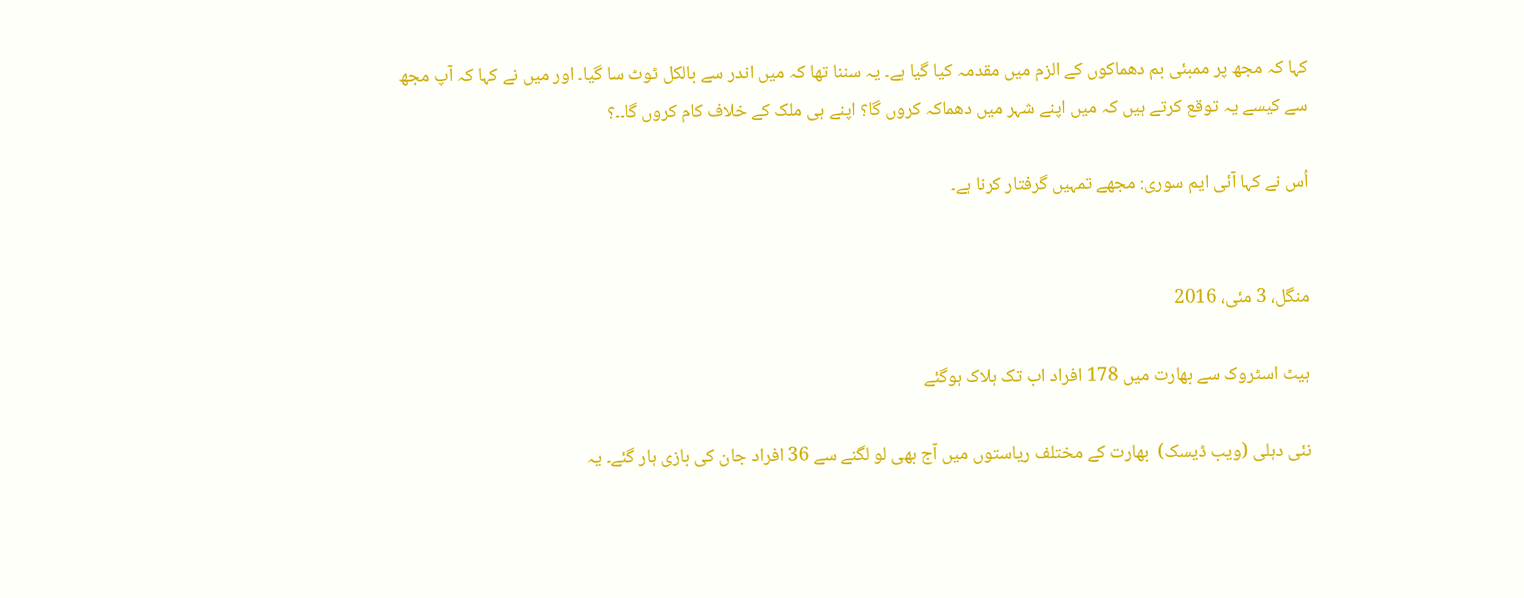کہا کہ مجھ پر ممبئی بم دھماکوں کے الزم میں مقدمہ کیا گیا ہے۔ یہ سننا تھا کہ میں اندر سے بالکل ٹوٹ سا گیا۔ اور میں نے کہا کہ آپ مجھ سے کیسے یہ توقع کرتے ہیں کہ میں اپنے شہر میں دھماکہ کروں گا؟ اپنے ہی ملک کے خلاف کام کروں گا۔۔؟

اُس نے کہا آئی ایم سوری: مجھے تمہیں گرفتار کرنا ہے۔


منگل، 3 مئی، 2016

ہیٹ اسٹروک سے بھارت میں 178 افراد اب تک ہلاک ہوگئے

نئی دہلی (ویب ڈیسک)  بھارت کے مختلف ریاستوں میں آج بھی لو لگنے سے 36 افراد جان کی بازی ہار گئے۔ یہ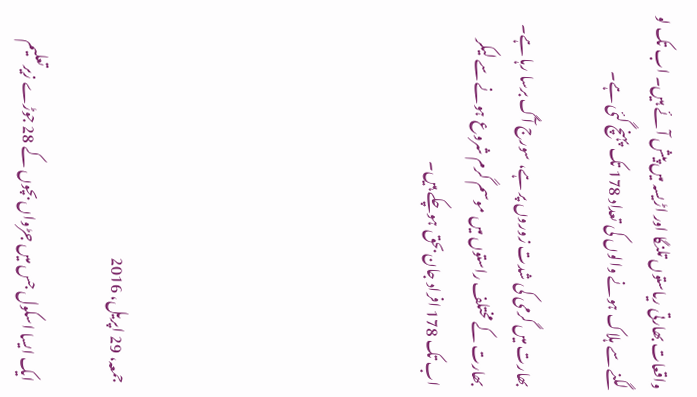واقعات بھارتی ریاستوں تلنگا اور اڑیسہ میں پیش آئے ہیں۔ اب تک لو لگنے سے ہلاک ہونے والوں کی تعداد 178 تک پہنچ گئی ہے۔

بھارت میں گرمی کی شدت زوروں پر ہے، سورج آگ برسا رہا ہے۔ بھارت کے مختلف راستوں میں موسم گرم شروع ہونے سے لیکر اب تک 178 افراد جان بحق ہوچکے ہیں۔






جمعہ، 29 اپریل، 2016

ایک ایسا اسکول جس میں جڑواں بچوں کے 28 جوڑے زیرتعلیم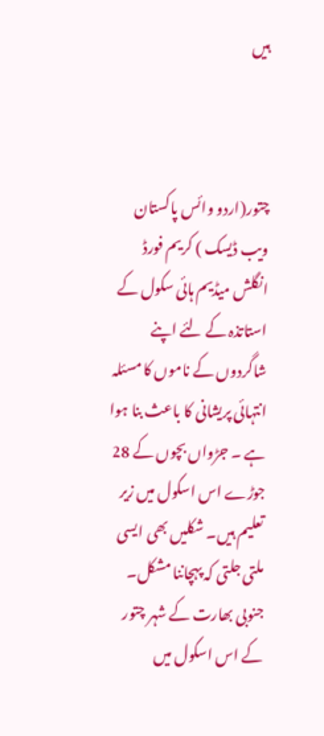ہیں



چتور(اردو وائس پاکستان ویب ڈیسک ) کریم فورڈ انگلش میڈیم ہائی سکول کے استاتذہ کے لئے اپنے شاگردوں کے ناموں کا مسئلہ انتہائی پریشانی کا باعث بنا ہوا ہے ۔ جڑواں بچوں کے 28 جوڑے اس اسکول میں زیر تعلیم ہیں۔ شکلیں بھی ایسی ملتی جلتی کہ پہچاننا مشکل۔ جنوبی بھارت کے شہر چتور کے اس اسکول میں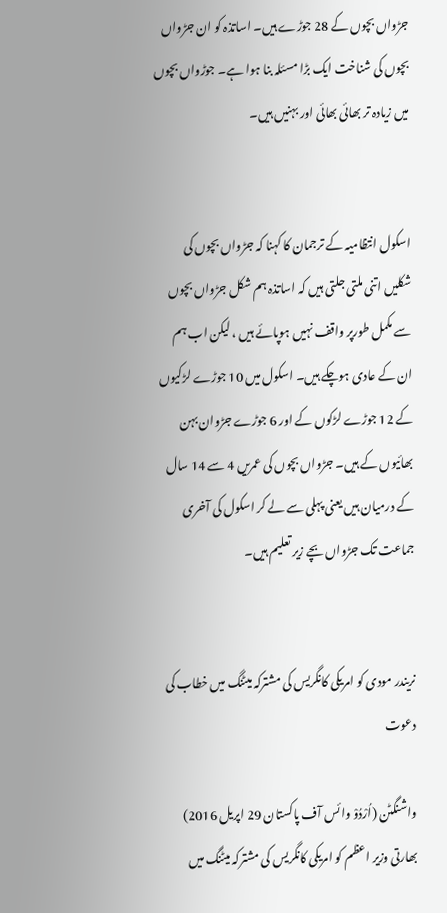جڑواں بچوں کے 28 جوڑے ہیں۔ اساتذہ کو ان جڑواں بچوں کی شناخت ایک بڑا مسئلہ بنا ہوا ہے۔ جوڑواں بچوں میں زیادہ تر بھائی بھائی اور بہنیں ہیں۔


اسکول انتظامیہ کے ترجمان کا کہنا کہ جڑواں بچوں کی شکلیں اتنی ملتی جلتی ہیں کہ اساتذہ ہم شکل جڑواں بچوں سے مکمل طورپر واقف نہیں ہوپائے ہیں ، لیکن اب ہم ان کے عادی ہوچکے ہیں۔ اسکول میں 10 جوڑے لڑکیوں کے 12 جوڑے لڑکوں کے اور 6 جوڑے جڑوان بہن بھائیوں کے ہیں۔ جڑواں بچوں کی عمریں 4 سے 14 سال کے درمیان ہیں یعنی پہلی سے لے کر اسکول کی آخری جماعت تک جڑواں بچے زیر تعلیم ہیں۔


نریندر مودی کو امریکی کانگریس کی مشترکہ میٹنگ میں خطاب کی دعوت

واشنگٹن (اُرْدُوْ وائس آف پاکستان 29 اپریل 2016) بھارتی وزیر اعظم کو امریکی کانگریس کی مشترکہ میٹنگ میں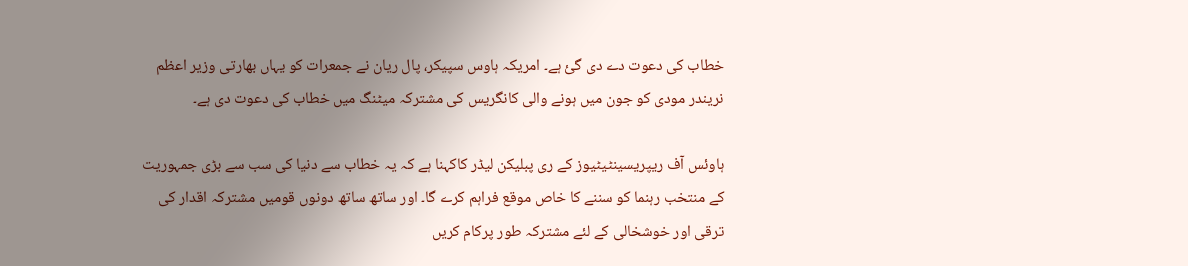خطاب کی دعوت دے دی گئ ہے۔ امریکہ ہاوس سپیکر، پال ریان نے جمعرات کو یہاں بھارتی وزیر اعظم نریندر مودی کو جون میں ہونے والی کانگریس کی مشترکہ میٹنگ میں خطاب کی دعوت دی ہے۔

ہاوئس آف ریپریسینٹیٹیوز کے ری پبلیکن لیڈر کاکہنا ہے کہ یہ خطاب سے دنیا کی سب سے بڑی جمہوریت کے منتخب رہنما کو سننے کا خاص موقع فراہم کرے گا۔ اور ساتھ ساتھ دونوں قومیں مشترکہ اقدار کی ترقی اور خوشخالی کے لئے مشترکہ طور پرکام کریں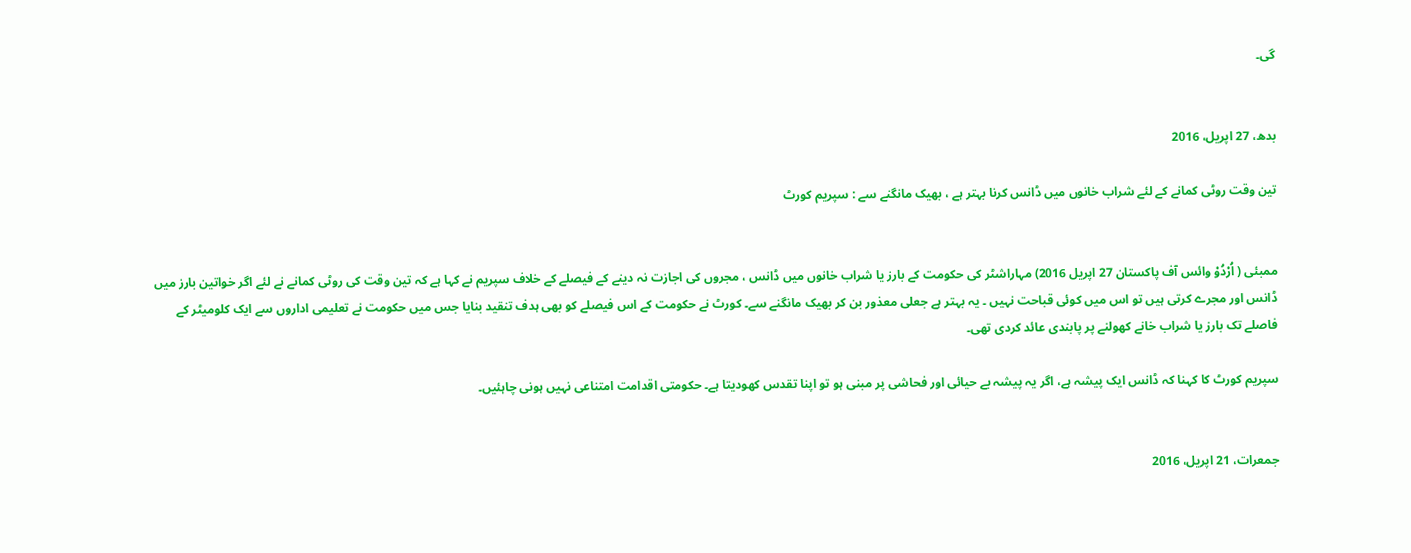گی۔


بدھ، 27 اپریل، 2016

تین وقت روٹی کمانے کے لئے شراب خانوں میں ڈانس کرنا بہتر ہے ، بھیک مانگنے سے : سپریم کورٹ


ممبئی ( اُرْدُوْ وائس آف پاکستان 27 اپریل 2016) مہاراشٹر کی حکومت کے بارز یا شراب خانوں میں ڈانس ، مجروں کی اجازت نہ دینے کے فیصلے کے خلاف سپریم نے کہا ہے کہ تین وقت کی روٹی کمانے نے لئے اگر خواتین بارز میں ڈانس اور مجرے کرتی ہیں تو اس میں کوئی قباحت نہیں ۔ یہ بہتر ہے جعلی معذور بن کر بھیک مانگنے سے۔ کورٹ نے حکومت کے اس فیصلے کو بھی ہدف تنقید بنایا جس میں حکومت نے تعلیمی اداروں سے ایک کلومیٹر کے فاصلے تک بارز یا شراب خانے کھولنے پر پابندی عائد کردی تھی۔

سپریم کورٹ کا کہنا کہ ڈانس ایک پیشہ ہے، اگر یہ پیشہ بے حیائی اور فحاشی پر مبنی ہو تو اپنا تقدس کھودیتا ہے۔ حکومتی اقدامت امتناعی نہیں ہونی چاہئیں۔


جمعرات، 21 اپریل، 2016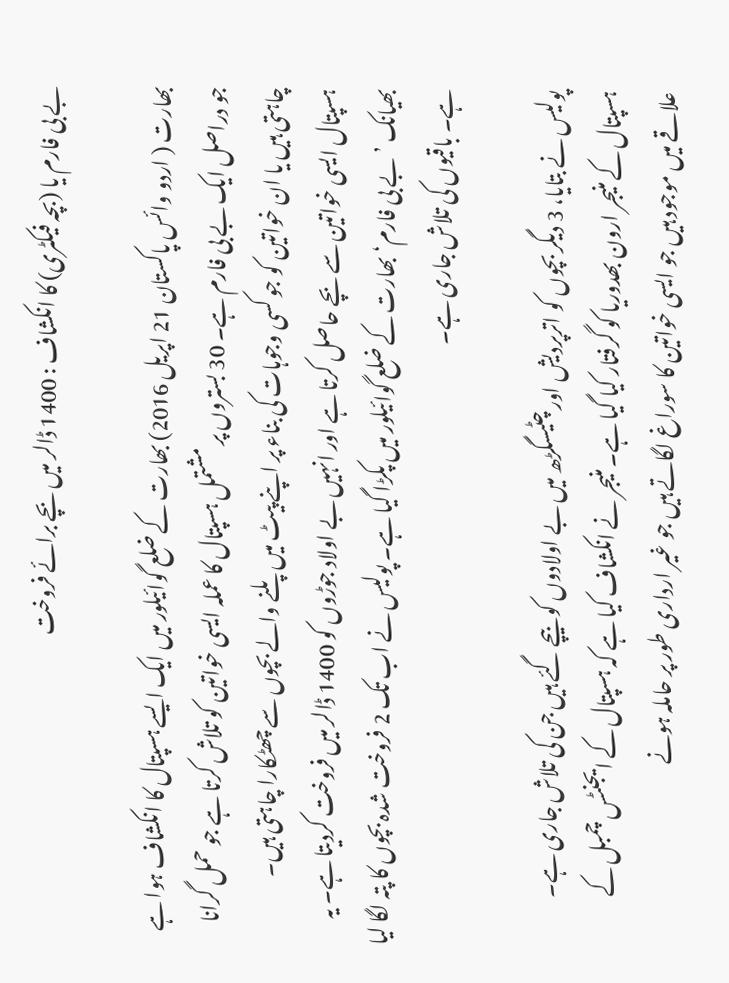بے بی فارم یا (بچہ فیکٹری) کا انکشاف : 1400 ڈالر میں بچے برائے فروخت

بھارت ( اردو وائس پاکستان 21 اپریل 2016) بھارت کے ضلع گوائیلور میں ایک ایسے ہسپتال کا انکشاف ہوا ہے جو دراصل ایک بے بی فارم ہے۔ 30 بستروں پر مشتمل ہسپتال کا عملہ ایسی خواتین کو تلاش کرتا ہے جو حمل گرانا چاہتی ہیں یا ان خواتین کو جو کسی وجوہات کی بناء پر اپنے پیٹ میں پلنے والے بچوں سے چھٹکارا چاہتی ہیں۔ ہسپتال ایسی خواتین سے بچے حاصل کرتا ہے اور انہیں بے اولاد جوڑوں کو 1400 ڈالر میں فروخت کردیتا ہے۔ یہ بھیانک ’بے بی فارم‘ بھارت کے ضلع گوائیلور میں پکڑا گیا ہے۔ پولیس نے اب تک 2 فروخت شدہ بچوں کا پتہ لگا لیا ہے۔ باقیوں کی تلاش جاری ہے۔

پولیس نے بتایا، 3 دیگر بچوں کو اترپردیش اور چٹیسگڑھ میں بے اولادوں کو بیچے گئے ہیں جن کی تلاش جاری ہے۔ ہسپتال کے منیجر ارون بھدوریا کو گرفتار کیا گیا ہے۔ منیجر نے انکشاف کیا ہے کہ ہسپتال کے ایجنٹس چمبل کے علاقے میں موجود ہیں جو ایسی خواتین کا سوراغ لگاتے ہیں جو غیر ارداری طور پر حاملہ ہونے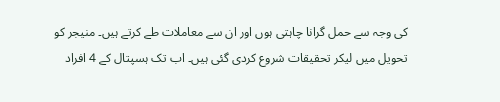کی وجہ سے حمل گرانا چاہتی ہوں اور ان سے معاملات طے کرتے ہیں۔ منیجر کو تحویل میں لیکر تحقیقات شروع کردی گئی ہیں۔ اب تک ہسپتال کے 4 افراد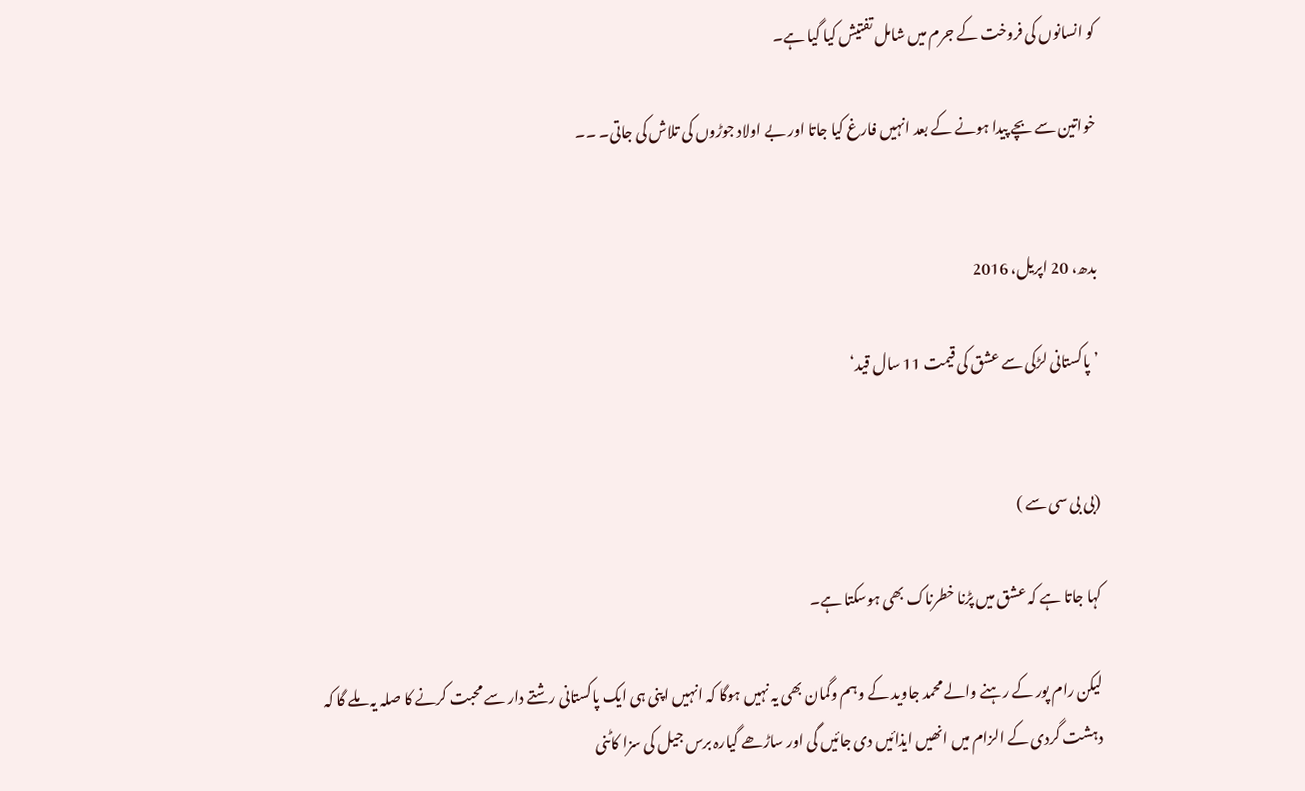کو انسانوں کی فروخت کے جرم میں شامل تفتیش کیا گیا ہے۔

خواتین سے بچے پیدا ہونے کے بعد انہیں فارغ کیا جاتا اور بے اولاد جوڑوں کی تلاش کی جاتی۔ ۔۔


بدھ، 20 اپریل، 2016

’پاکستانی لڑکی سے عشق کی قیمت 11 سال قید‘


(بی بی سی سے )

کہا جاتا ہے کہ عشق میں پڑنا خطرناک بھی ہوسکتا ہے۔

لیکن رام پور کے رہنے والے محمد جاوید کے وہم وگمان بھی یہ نہیں ہوگا کہ انہیں اپنی ہی ایک پاکستانی رشتے دار سے محبت کرنے کا صلہ یہ ملے گا کہ دہشت گردی کے الزام میں انھیں ایذائیں دی جائیں گی اور ساڑھے گیارہ برس جیل کی سزا کاٹنی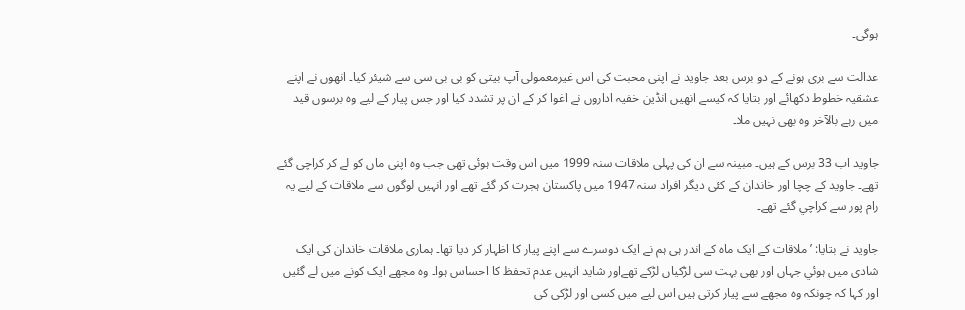ہوگی۔

عدالت سے بری ہونے کے دو برس بعد جاوید نے اپنی محبت کی اس غیرمعمولی آپ بیتی کو بی بی سی سے شیئر کیا۔ انھوں نے اپنے عشقیہ خطوط دکھائے اور بتایا کہ کیسے انھیں انڈین خفیہ اداروں نے اغوا کر کے ان پر تشدد کیا اور جس پیار کے لیے وہ برسوں قید میں رہے بالآخر وہ بھی نہیں ملا۔

جاوید اب 33 برس کے ہیں۔ مبینہ سے ان کی پہلی ملاقات سنہ 1999 میں اس وقت ہوئی تھی جب وہ اپنی ماں کو لے کر کراچی گئے تھے۔ جاوید کے چچا اور خاندان کے کئی دیگر افراد سنہ 1947 میں پاکستان ہجرت کر گئے تھے اور انہیں لوگوں سے ملاقات کے لیے یہ رام پور سے کراچي گئے تھے۔

جاوید نے بتایا: ’ملاقات کے ایک ماہ کے اندر ہی ہم نے ایک دوسرے سے اپنے پیار کا اظہار کر دیا تھا۔ ہماری ملاقات خاندان کی ایک شادی میں ہوئي جہاں اور بھی بہت سی لڑکیاں لڑکے تھےاور شاید انہیں عدم تحفظ کا احساس ہوا۔ وہ مجھے ایک کونے میں لے گئیں اور کہا کہ چونکہ وہ مجھے سے پیار کرتی ہیں اس لیے میں کسی اور لڑکی کی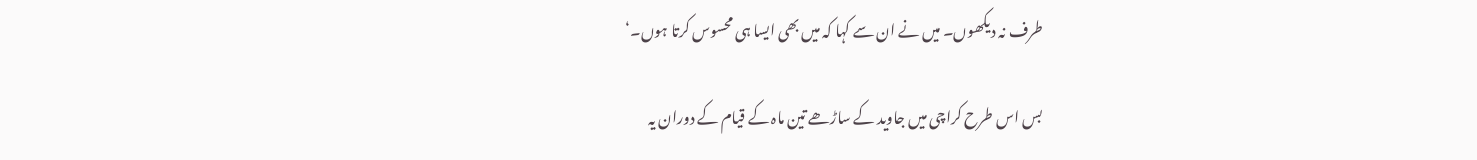طرف نہ دیکھوں۔ میں نے ان سے کہا کہ میں بھی ایسا ہی محسوس کرتا ہوں۔‘

بس اس طرح کراچی میں جاوید کے ساڑھے تین ماہ کے قیام کے دوران یہ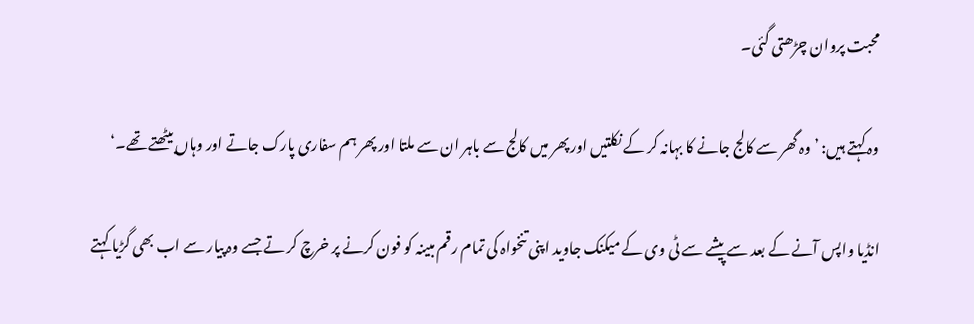محبت پروان چڑھتی گئی۔

وہ کہتے ہیں: ’وہ گھر سے کالج جانے کا بہانہ کر کے نکلتیں اور پھر میں کالج سے باہر ان سے ملتا اور پھر ہم سفاری پارک جاتے اور وہاں بیٹھتے تھے۔‘

انڈیا واپس آنے کے بعد سے پیشے سے ٹی وی کے میکنک جاوید اپنی تنخواہ کی تمام رقم مبینہ کو فون کرنے پر خرچ کر تے جسے وہ پیار سے اب بھی گڑیا کہتے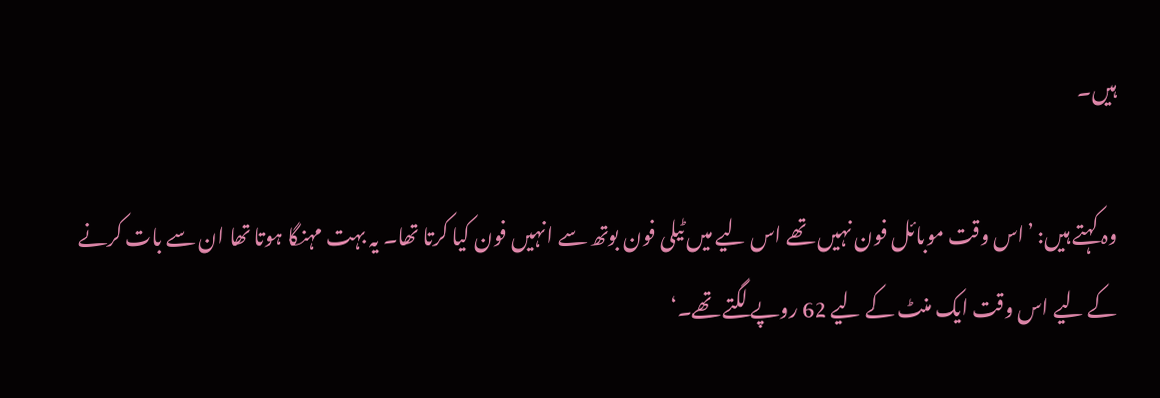ہیں۔

وہ کہتے ہیں: ’اس وقت موبائل فون نہیں تھے اس لیے میں ٹیلی فون بوتھ سے انہیں فون کیا کرتا تھا۔ یہ بہت مہنگا ہوتا تھا ان سے بات کرنے کے لیے اس وقت ایک منٹ کے لیے 62 روپے لگتے تھے۔‘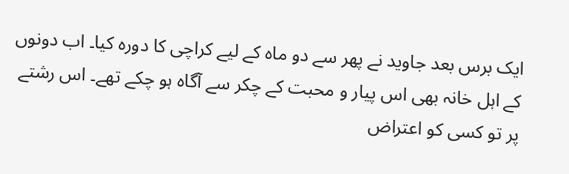ایک برس بعد جاوید نے پھر سے دو ماہ کے لیے کراچی کا دورہ کیا۔ اب دونوں کے اہل خانہ بھی اس پیار و محبت کے چکر سے آگاہ ہو چکے تھے۔ اس رشتے پر تو کسی کو اعتراض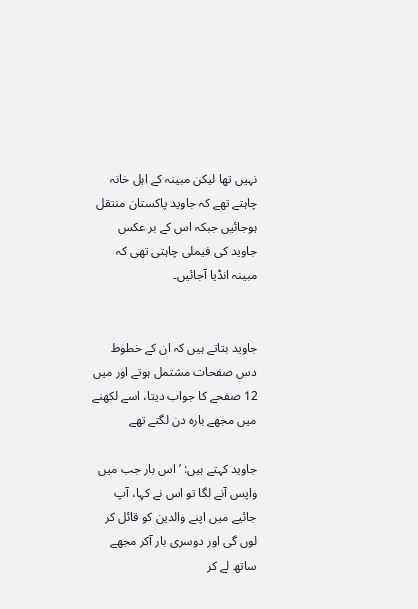نہیں تھا لیکن مبینہ کے اہل خانہ چاہتے تھے کہ جاوید پاکستان منتقل ہوجائیں جبکہ اس کے بر عکس جاوید کی فیملی چاہتی تھی کہ مبینہ انڈیا آجائیں۔


جاوید بتاتے ہیں کہ ان کے خطوط دس صفحات مشتمل ہوتے اور میں 12 صفحے کا جواب دیتا، اسے لکھنے میں مجھے بارہ دن لگتے تھے

جاوید کہتے ہیں: ’اس بار جب میں واپس آنے لگا تو اس نے کہا، آپ جائیے میں اپنے والدین کو قائل کر لوں گی اور دوسری بار آکر مجھے ساتھ لے کر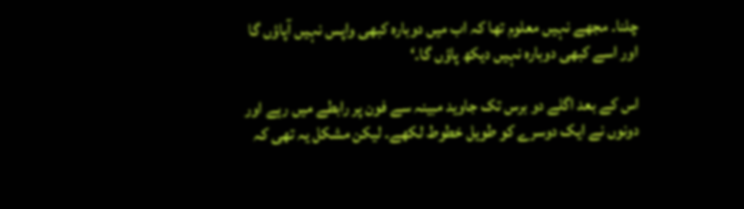چلنا۔ مجھے نہیں معلوم تھا کہ اب میں دوبارہ کبھی واپس نہیں آپاؤں گا اور اسے کبھی دوبارہ نہیں دیکھ پاؤں گا۔‘

اس کے بعد اگلے دو برس تک جاوید مبینہ سے فون پر رابطے میں رہے اور دونوں نے ایک دوسرے کو طویل خطوط لکھے۔ لیکن مشکل یہ تھی کہ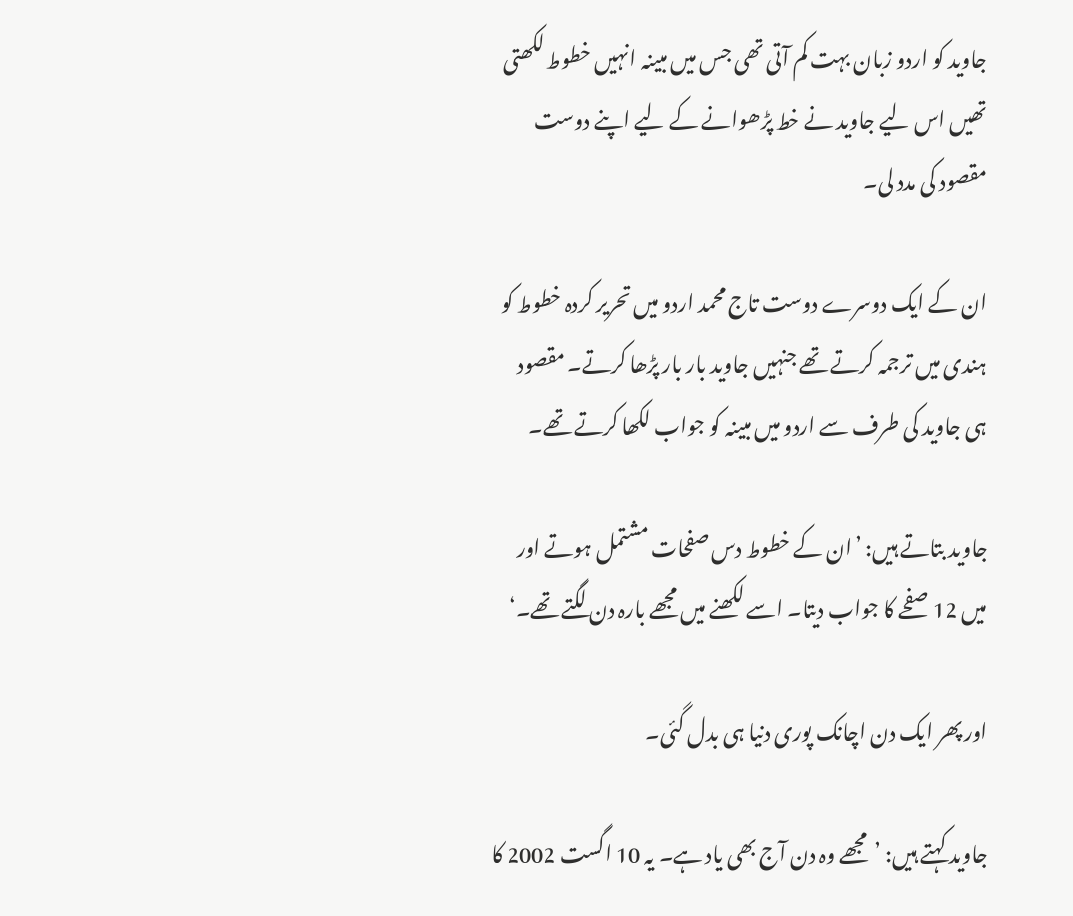جاوید کو اردو زبان بہت کم آتی تھی جس میں مبینہ انہیں خطوط لکھتی تھیں اس لیے جاوید نے خط پڑھوانے کے لیے اپنے دوست مقصود کی مدد لی۔

ان کے ایک دوسرے دوست تاج محمد اردو میں تحریر کردہ خطوط کو ہندی میں ترجمہ کرتے تھے جنہیں جاوید بار بار پڑھا کرتے۔ مقصود ہی جاوید کی طرف سے اردو میں مبینہ کو جواب لکھا کرتے تھے۔

جاوید بتاتے ہیں: ’ان کے خطوط دس صفحات مشتمل ہوتے اور میں 12 صفحے کا جواب دیتا۔ اسے لکھنے میں مجھے بارہ دن لگتے تھے۔‘

اور پھر ایک دن اچانک پوری دنیا ہی بدل گئی۔

جاوید کہتے ہیں: ’مجھے وہ دن آج بھی یاد ہے۔ یہ 10 اگست 2002 کا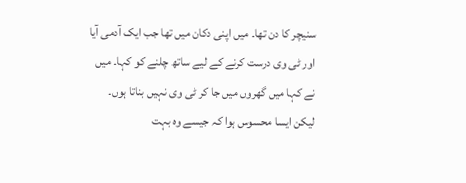سنیچر کا دن تھا۔ میں اپنی دکان میں تھا جب ایک آدمی آیا اور ٹی وی درست کرنے کے لیے ساتھ چلنے کو کہا۔ میں نے کہا میں گھروں میں جا کر ٹی وی نہیں بناتا ہوں۔ لیکن ایسا محسوس ہوا کہ جیسے وہ بہت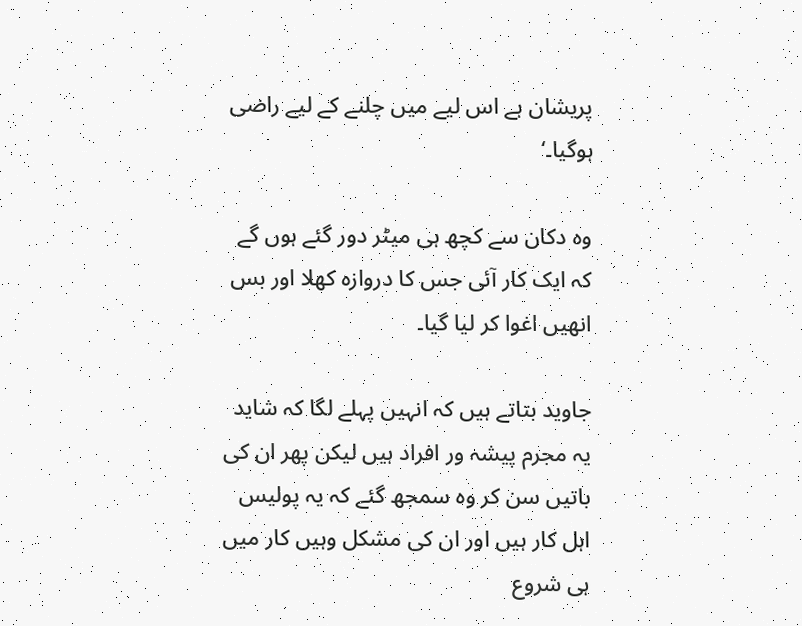پریشان ہے اس لیے میں چلنے کے لیے راضی ہوگیا۔‘

وہ دکان سے کچھ ہی میٹر دور گئے ہوں گے کہ ایک کار آئی جس کا دروازہ کھلا اور بس انھیں اغوا کر لیا گيا۔

جاوید بتاتے ہیں کہ انہیں پہلے لگا کہ شاید یہ مجرم پیشہ ور افراد ہیں لیکن پھر ان کی باتیں سن کر وہ سمجھ گئے کہ یہ پولیس اہل کار ہیں اور ان کی مشکل وہیں کار میں ہی شروع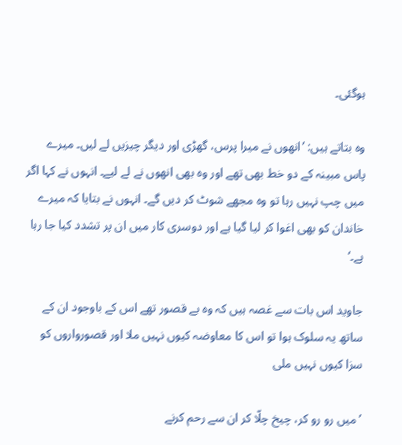ہوگئی۔

وہ بتاتے ہیں: ’انھوں نے میرا پرس، گھڑی اور دیگر چيزيں لے لیں۔ میرے پاس مبینہ کے دو خط بھی تھے اور وہ بھی انھوں نے لے لیے۔ انہوں نے کہا اگر میں چپ نہیں رہا تو وہ مجھے شوٹ کر دیں گے۔ انہوں نے بتایا کہ میرے خاندان کو بھی اغوا کر لیا گيا ہے اور دوسری کار میں ان پر تشدد کیا جا رہا ہے۔‘

جاوید اس بات سے غصہ ہیں کہ وہ بے قصور تھے اس کے باوجود ان کے ساتھ یہ سلوک ہوا تو اس کا معاوضہ کیوں نہیں ملا اور قصورواروں کو سزا کیوں نہیں ملی

’میں رو رو کر، چیخ چلّا کر ان سے رحم کرنے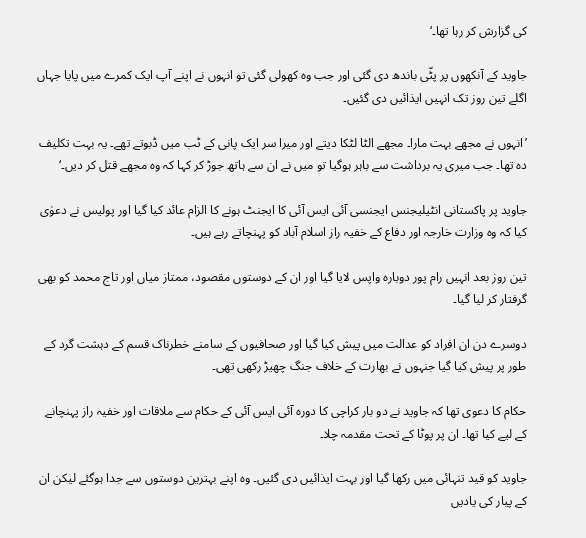کی گزارش کر رہا تھا۔‘

جاوید کے آنکھوں پر پٹّی باندھ دی گئی اور جب وہ کھولی گئی تو انہوں نے اپنے آپ ایک کمرے میں پایا جہاں اگلے تین روز تک انہیں ایذائیں دی گئیں۔

’انہوں نے مجھے بہت مارا۔ مجھے الٹا لٹکا دیتے اور میرا سر ایک پانی کے ٹب میں ڈبوتے تھے۔ یہ بہت تکلیف دہ تھا۔ جب میری یہ برداشت سے باہر ہوگيا تو میں نے ان سے ہاتھ جوڑ کر کہا کہ وہ مجھے قتل کر دیں۔‘

جاوید پر پاکستانی انٹیلیجنس ایجنسی آئی ایس آئی کا ایجنٹ ہونے کا الزام عائد کیا گیا اور پولیس نے دعوٰی کیا کہ وہ وزارت خارجہ اور دفاع کے خفیہ راز اسلام آباد کو پہنچاتے رہے ہیں۔

تین روز بعد انہیں رام پور دوبارہ واپس لایا گيا اور ان کے دوستوں مقصود، ممتاز میاں اور تاج محمد کو بھی گرفتار کر لیا گیا۔

دوسرے دن ان افراد کو عدالت میں پیش کیا گيا اور صحافیوں کے سامنے خطرناک قسم کے دہشت گرد کے طور پر پیش کیا گيا جنہوں نے بھارت کے خلاف جنگ چھیڑ رکھی تھی۔

حکام کا دعوی تھا کہ جاوید نے دو بار کراچی کا دورہ آئی ایس آئی کے حکام سے ملاقات اور خفیہ راز پہنچانے کے لیے کیا تھا۔ ان پر پوٹا کے تحت مقدمہ چلا۔

جاوید کو قید تنہائی میں رکھا گیا اور بہت ایذائیں دی گئیں۔ وہ اپنے بہترین دوستوں سے جدا ہوگئے لیکن ان کے پیار کی یادیں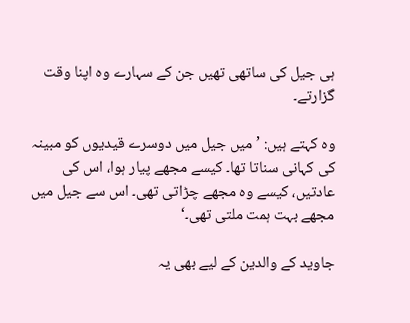ہی جیل کی ساتھی تھیں جن کے سہارے وہ اپنا وقت گزارتے۔

وہ کہتے ہیں: ’میں جیل میں دوسرے قیدیوں کو مبینہ کی کہانی سناتا تھا۔ کیسے مجھے پیار ہوا، اس کی عادتیں، کیسے وہ مجھے چڑاتی تھی۔ اس سے جیل میں مجھے بہت ہمت ملتی تھی۔‘

جاوید کے والدین کے لیے بھی یہ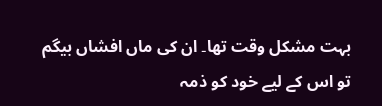بہت مشکل وقت تھا۔ ان کی ماں افشاں بیگم تو اس کے لیے خود کو ذمہ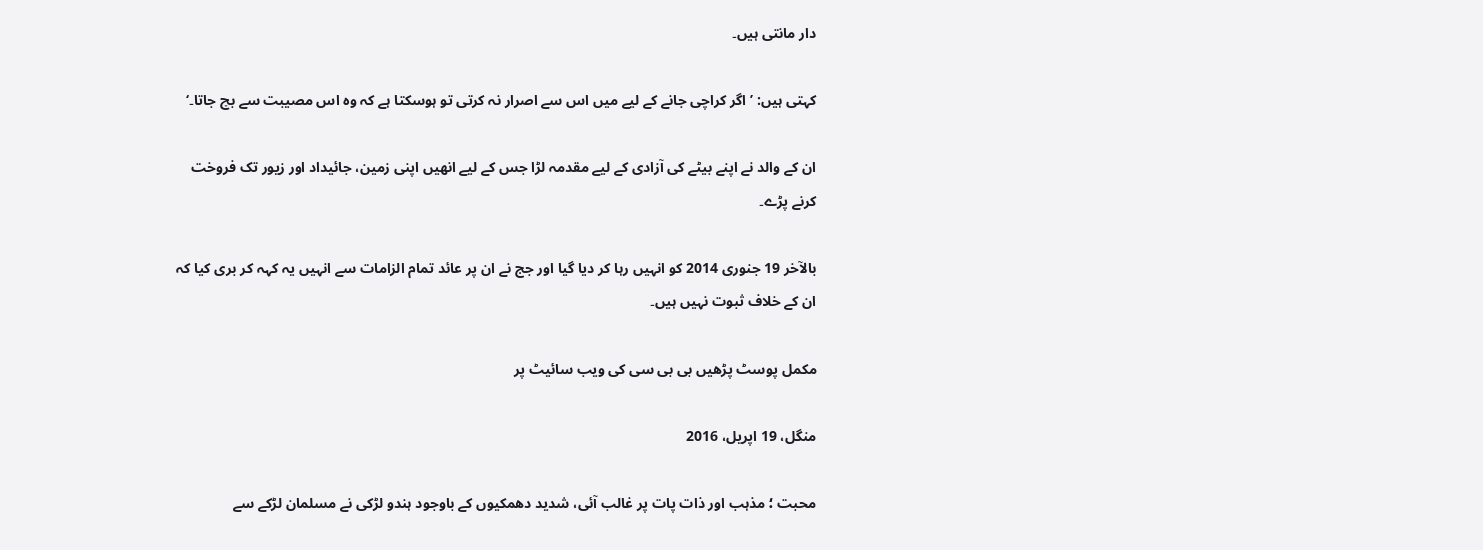دار مانتی ہیں۔

کہتی ہیں: ’اگر کراچی جانے کے لیے میں اس سے اصرار نہ کرتی تو ہوسکتا ہے کہ وہ اس مصیبت سے بچ جاتا۔‘

ان کے والد نے اپنے بیٹے کی آزادی کے لیے مقدمہ لڑا جس کے لیے انھیں اپنی زمین، جائیداد اور زیور تک فروخت کرنے پڑے۔

بالآخر 19 جنوری 2014 کو انہیں رہا کر دیا گيا اور جج نے ان پر عائد تمام الزامات سے انہیں یہ کہہ کر بری کیا کہ ان کے خلاف ثبوت نہیں ہیں۔

مکمل پوسٹ پڑھیں بی بی سی کی ویب سائیٹ پر

منگل، 19 اپریل، 2016

محبت ؛ مذہب اور ذات پات پر غالب آئی، شدید دھمکیوں کے باوجود ہندو لڑکی نے مسلمان لڑکے سے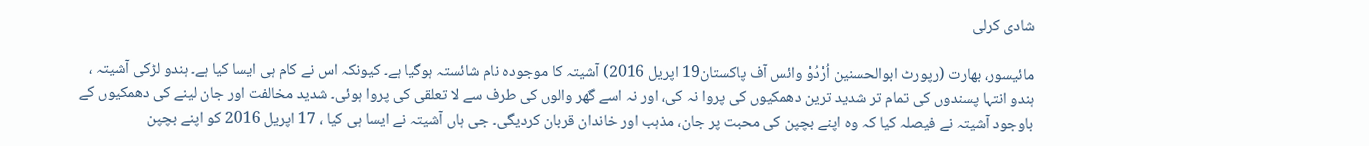شادی کرلی

مائیسور، بھارت (رپورٹ ابوالحسنین اُرْدُوْ وائس آف پاکستان19 اپریل 2016) آشیتہ کا موجودہ نام شائستہ ہوگیا ہے۔ کیونکہ اس نے کام ہی ایسا کیا ہے۔ ہندو لڑکی آشیتہ ، ہندو انتہا پسندوں کی تمام تر شدید ترین دھمکیوں کی پروا نہ کی، اور نہ اسے گھر والوں کی طرف سے لا تعلقی کی پروا ہوئی۔ شدید مخالفت اور جان لینے کی دھمکیوں کے باوجود آشیتہ نے فیصلہ کیا کہ وہ اپنے بچپن کی محبت پر جان، مذہب اور خاندان قربان کردیگی۔ جی ہاں آشیتہ نے ایسا ہی کیا ، 17 اپریل 2016 کو اپنے بچپن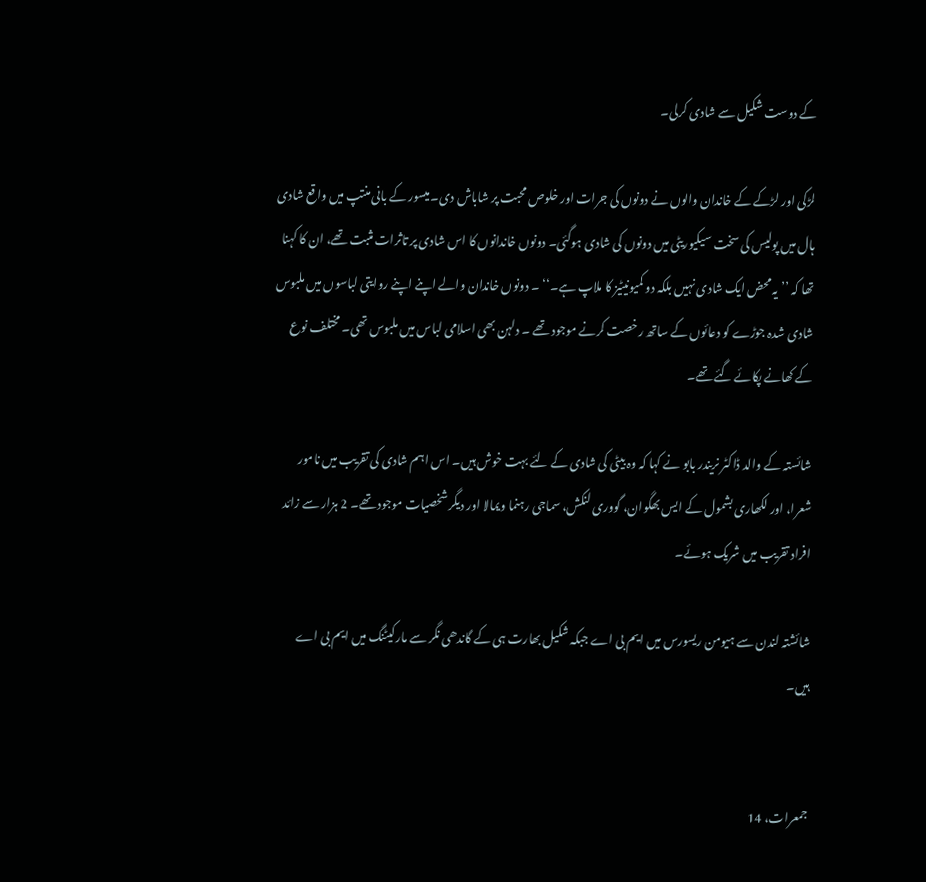کے دوست شکیل سے شادی کرلی۔

لڑکی اور لڑکے کے خاندان والوں نے دونوں کی جرات اور خلوص محبت پر شاباش دی۔ میسور کے بانی منتپ میں واقع شادی ہال میں پولیس کی سخت سیکیوریٹی میں دونوں کی شادی ہوگئی۔ دونوں خاندانوں کا اس شادی پر تاثرات مثبت تھے، ان کا کہنا تھا کہ ’’ یہ محض ایک شادی نہیں بلکہ دو کمیونیٹیز کا ملاپ ہے۔‘‘ ۔ دونوں خاندان والے اپنے اپنے روایتی لباسوں میں ملبوس شادی شدہ جوڑے کو دعائوں کے ساتھ رخصت کرنے موجود تھے ۔ دلہن بھی اسلامی لباس میں ملبوس تھی۔ مختلف نوع کے کھانے پکائے گئے تھے۔

شائستہ کے والد ڈاکٹر نریندر بابو نے کہا کہ وہ بیٹی کی شادی کے لئے بہت خوش ہیں۔ اس اہم شادی کی تقریب میں نامور شعرا، اور لکھاری بشمول کے ایس بھگوان، گووری لنکش، سماجی رہنما ویمالا اور دیگر شخصیات موجود تھے۔ 2 ہزار سے زائد افراد تقریب میں شریک ہوئے۔

شائشتہ لندن سے ہیومن ریسورس میں ایم بی اے جبکہ شکیل بھارت ہی کے گاندھی نگر سے مارکیٹنگ میں ایم بی اے ہیں۔


جمعرات، 14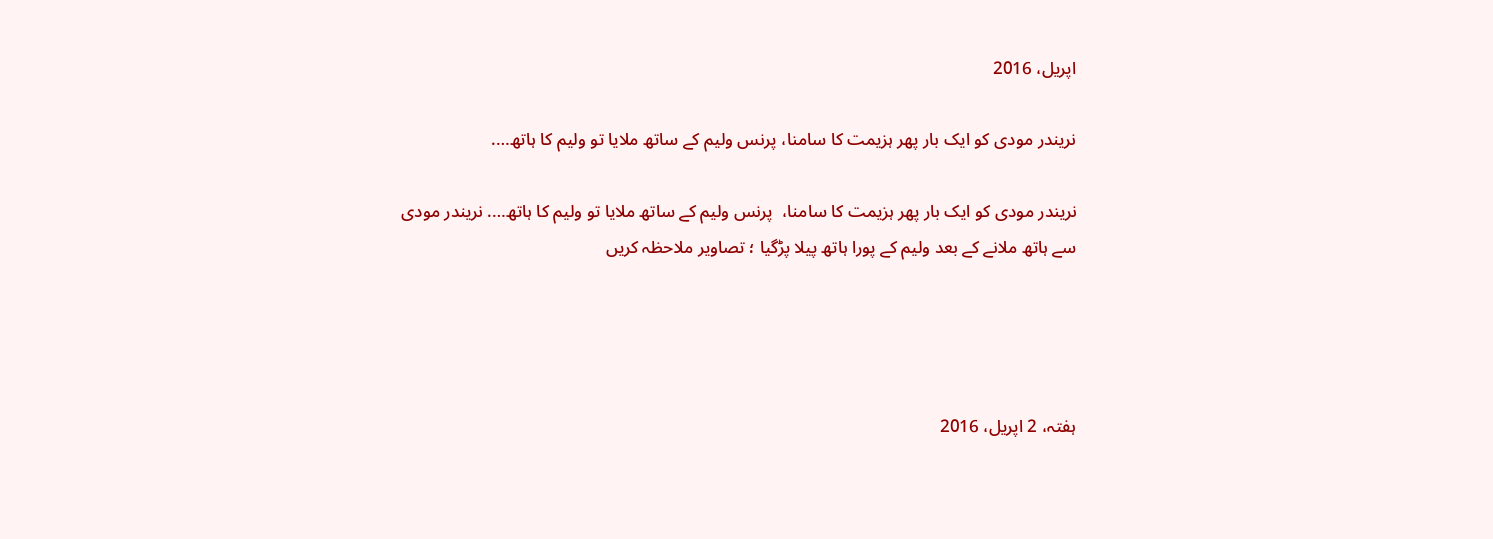اپریل، 2016

نریندر مودی کو ایک بار پھر ہزیمت کا سامنا، پرنس ولیم کے ساتھ ملایا تو ولیم کا ہاتھ….

نریندر مودی کو ایک بار پھر ہزیمت کا سامنا،  پرنس ولیم کے ساتھ ملایا تو ولیم کا ہاتھ…. نریندر مودی سے ہاتھ ملانے کے بعد ولیم کے پورا ہاتھ پیلا پڑگیا ؛ تصاویر ملاحظہ کریں




ہفتہ، 2 اپریل، 2016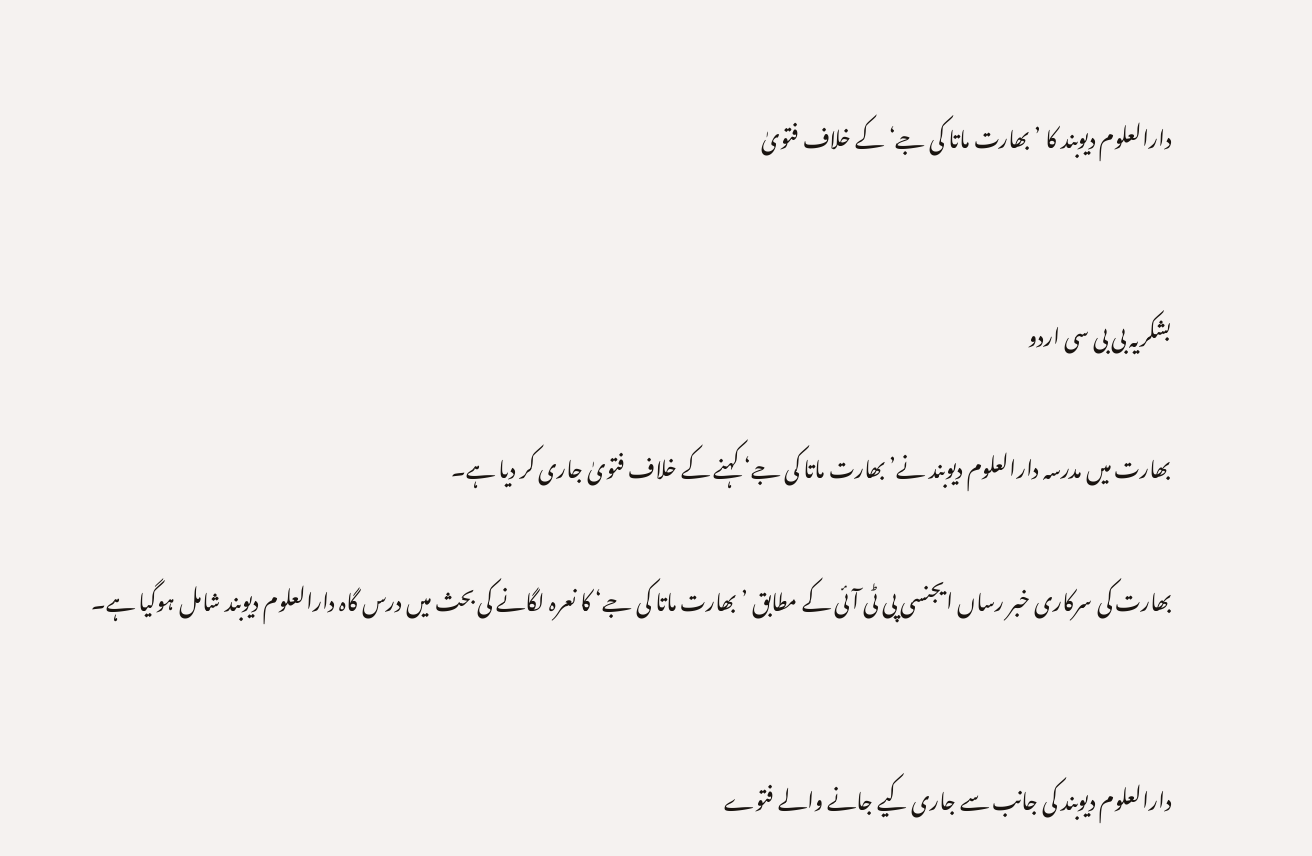دارالعلوم دیوبند کا ’بھارت ماتا کی جے‘ کے خلاف فتویٰ


بشکریہ بی بی سی اردو

بھارت میں مدرسہ دارالعلوم دیوبند نے’بھارت ماتا کی جے‘ کہنے کے خلاف فتویٰ جاری کر دیا ہے۔

بھارت کی سرکاری خبر رساں ایجنسی پی ٹی آئی کے مطابق ’بھارت ماتا کی جے‘ کا نعرہ لگانے کی بحث میں درس گاہ دارالعلوم دیوبند شامل ہوگیا ہے۔


دارالعلوم دیوبند کی جانب سے جاری کیے جانے والے فتوے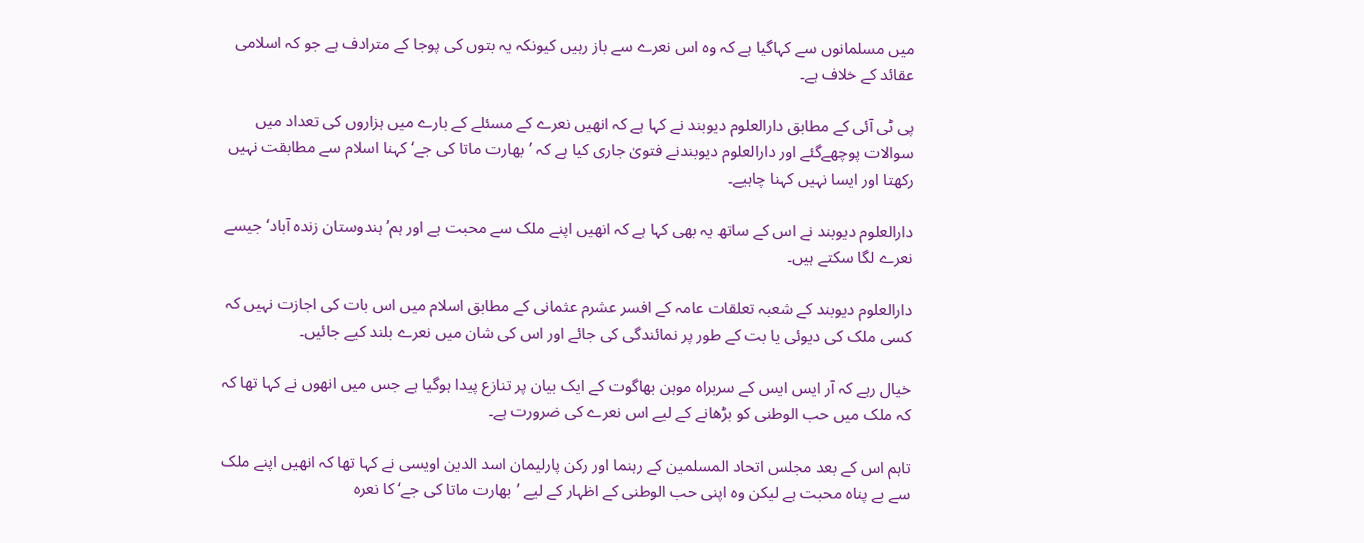میں مسلمانوں سے کہاگیا ہے کہ وہ اس نعرے سے باز رہیں کیونکہ یہ بتوں کی پوجا کے مترادف ہے جو کہ اسلامی عقائد کے خلاف ہے۔

پی ٹی آئی کے مطابق دارالعلوم دیوبند نے کہا ہے کہ انھیں نعرے کے مسئلے کے بارے میں ہزاروں کی تعداد میں سوالات پوچھےگئے اور دارالعلوم دیوبندنے فتویٰ جاری کیا ہے کہ ’بھارت ماتا کی جے‘ کہنا اسلام سے مطابقت نہیں رکھتا اور ایسا نہیں کہنا چاہیے۔

دارالعلوم دیوبند نے اس کے ساتھ یہ بھی کہا ہے کہ انھیں اپنے ملک سے محبت ہے اور ہم’ ہندوستان زندہ آباد‘ جیسے نعرے لگا سکتے ہیں۔

دارالعلوم دیوبند کے شعبہ تعلقات عامہ کے افسر عشرم عثمانی کے مطابق اسلام میں اس بات کی اجازت نہیں کہ کسی ملک کی دیوئی یا بت کے طور پر نمائندگی کی جائے اور اس کی شان میں نعرے بلند کیے جائیں۔

خیال رہے کہ آر ایس ایس کے سربراہ موہن بھاگوت کے ایک بیان پر تنازع پیدا ہوگیا ہے جس میں انھوں نے کہا تھا کہ کہ ملک میں حب الوطنی کو بڑھانے کے لیے اس نعرے کی ضرورت ہے۔

تاہم اس کے بعد مجلس اتحاد المسلمین کے رہنما اور رکن پارلیمان اسد الدین اویسی نے کہا تھا کہ انھیں اپنے ملک سے بے پناہ محبت ہے لیکن وہ اپنی حب الوطنی کے اظہار کے لیے ’بھارت ماتا کی جے‘ کا نعرہ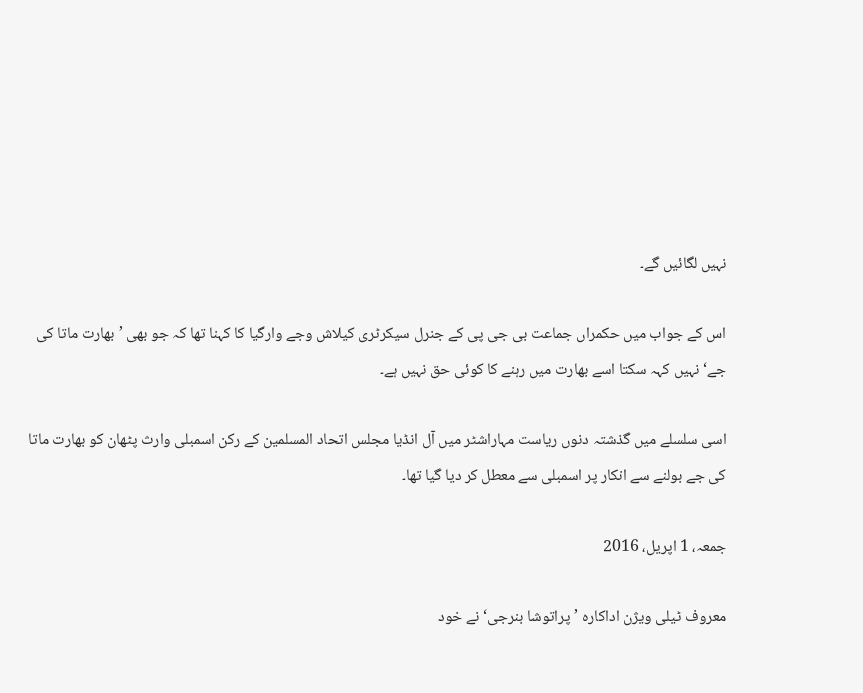نہیں لگائیں گے۔

اس کے جواب میں حکمراں جماعت بی جی پی کے جنرل سیکرٹری کیلاش وجے وارگیا کا کہنا تھا کہ جو بھی ’بھارت ماتا کی جے‘ نہیں کہہ سکتا اسے بھارت میں رہنے کا کوئی حق نہیں ہے۔

اسی سلسلے میں گذشتہ دنوں ریاست مہاراشٹر میں آل انڈیا مجلس اتحاد المسلمین کے رکن اسمبلی وارث پٹھان کو بھارت ماتا کی جے بولنے سے انکار پر اسمبلی سے معطل کر دیا گیا تھا۔

جمعہ، 1 اپریل، 2016

معروف ٹیلی ویژن اداکارہ ’پراتوشا بنرجی‘ نے خود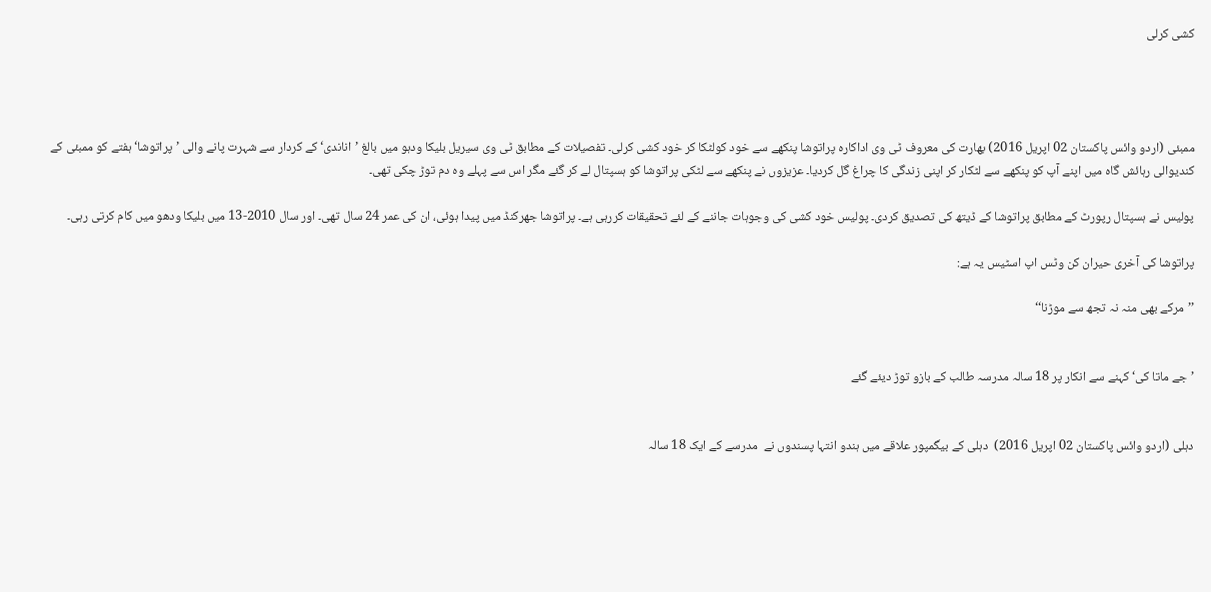کشی کرلی




ممبئی (اردو وائس پاکستان 02 اپریل 2016) بھارت کی معروف ٹی وی اداکارہ پراتوشا پنکھے سے خود کولٹکا کر خود کشی کرلی۔ تفصیلات کے مطابق ٹی وی سیریل بلیکا ودہو میں بالغ ’اناندی‘ کے کردار سے شہرت پانے والی ’پراتوشا‘ ہفتے کو ممبئی کے کندیوالی رہائش گاہ میں اپنے آپ کو پنکھے سے لٹکار کر اپنی زندگی کا چراغ گل کردیا۔ عزیزوں نے پنکھے سے لٹکی پراتوشا کو ہسپتال لے کر گئے مگر اس سے پہلے وہ دم توڑ چکی تھی۔

پولیس نے ہسپتال رپورٹ کے مطابق پراتوشا کے ڈیتھ کی تصدیق کردی۔ پولیس خود کشی کی وجوہات جاننے کے لئے تحقیقات کررہی ہے۔ پراتوشا جھرکنڈ میں پیدا ہوئی، ان کی عمر 24 سال تھی۔ اور سال 2010-13 میں بلیکا ودھو میں کام کرتی رہی۔

پراتوشا کی آخری حیران کن وٹس اپ اسٹیس یہ ہے:

’’مرکے بھی منہ نہ تجھ سے موڑنا‘‘


’جے ماتا کی‘ کہنے سے انکار پر 18 سالہ مدرسہ طالب کے بازو توڑ دیئے گئے


دہلی (اردو وائس پاکستان 02 اپریل 2016)  دہلی کے بیگمپور علاقے میں ہندو انتہا پسندوں نے  مدرسے کے ایک 18 سالہ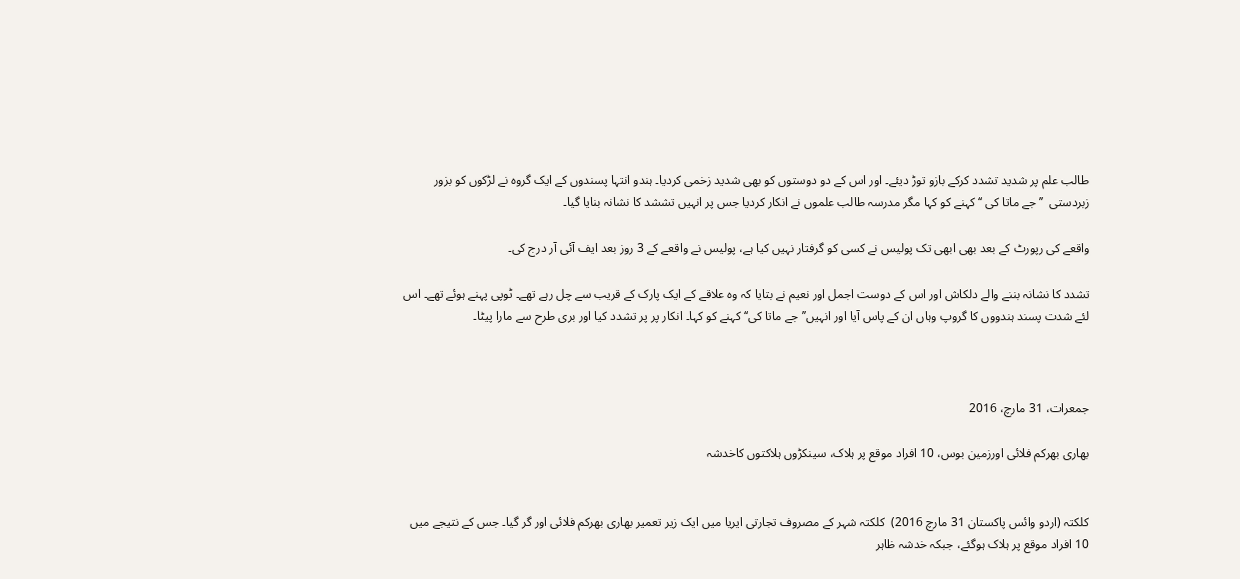طالب علم پر شدید تشدد کرکے بازو توڑ دیئے۔ اور اس کے دو دوستوں کو بھی شدید زخمی کردیا۔ ہندو انتہا پسندوں کے ایک گروہ نے لڑکوں کو بزور زبردستی  ’’ جے ماتا کی ‘‘ کہنے کو کہا مگر مدرسہ طالب علموں نے انکار کردیا جس پر انہیں تششد کا نشانہ بنایا گیا۔

واقعے کی رپورٹ کے بعد بھی ابھی تک پولیس نے کسی کو گرفتار نہیں کیا ہے، پولیس نے واقعے کے 3 روز بعد ایف آئی آر درج کی۔

تشدد کا نشانہ بننے والے دلکاش اور اس کے دوست اجمل اور نعیم نے بتایا کہ وہ علاقے کے ایک پارک کے قریب سے چل رہے تھے۔ ٹوپی پہنے ہوئے تھے۔ اس لئے شدت پسند ہندووں کا گروپ وہاں ان کے پاس آیا اور انہیں’’جے ماتا کی‘‘ کہنے کو کہا۔ انکار پر پر تشدد کیا اور بری طرح سے مارا پیٹا۔



جمعرات، 31 مارچ، 2016

بھاری بھرکم فلائی اورزمین بوس، 10 افراد موقع پر ہلاک، سینکڑوں ہلاکتوں کاخدشہ


کلکتہ (اردو وائس پاکستان 31 مارچ 2016)  کلکتہ شہر کے مصروف تجارتی ایریا میں ایک زیر تعمیر بھاری بھرکم فلائی اور گر گیا۔ جس کے نتیجے میں 10 افراد موقع پر ہلاک ہوگئے، جبکہ خدشہ ظاہر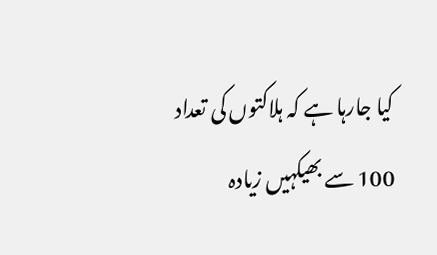کیا جارہا ہے کہ ہلاکتوں کی تعداد  100 سے بھیکہیں زیادہ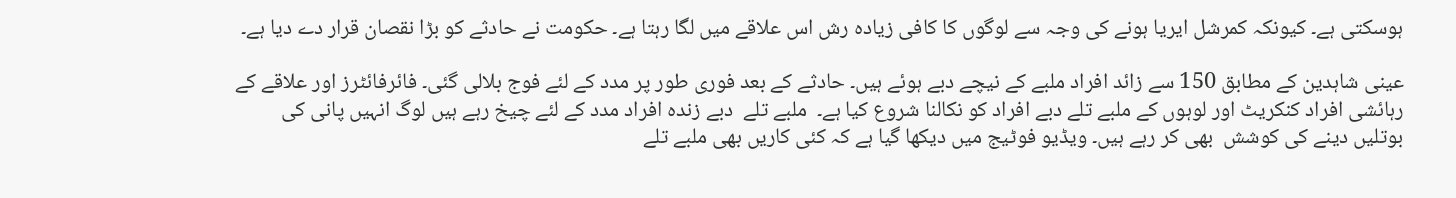ہوسکتی ہے۔ کیونکہ کمرشل ایریا ہونے کی وجہ سے لوگوں کا کافی زیادہ رش اس علاقے میں لگا رہتا ہے۔ حکومت نے حادثے کو بڑا نقصان قرار دے دیا ہے۔

عینی شاہدین کے مطابق 150 سے زائد افراد ملبے کے نیچے دبے ہوئے ہیں۔ حادثے کے بعد فوری طور پر مدد کے لئے فوج بلالی گئی۔ فائرفائٹرز اور علاقے کے رہائشی افراد کنکریٹ اور لوہوں کے ملبے تلے دبے افراد کو نکالنا شروع کیا ہے۔  ملبے تلے  دبے زندہ افراد مدد کے لئے چیخ رہے ہیں لوگ انہیں پانی کی بوتلیں دینے کی کوشش  بھی کر رہے ہیں۔ ویڈیو فوٹیج میں دیکھا گیا ہے کہ کئی کاریں بھی ملبے تلے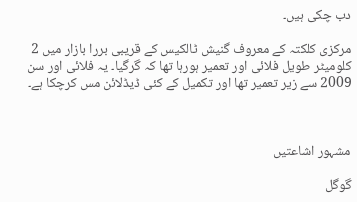دب چکی ہیں۔

مرکزی کلکتہ کے معروف گنیش ٹالکیس کے قریبی بررا بازار میں 2 کلومیٹر طویل فلائی اور تعمیر ہورہا تھا کہ گرگیا۔ یہ فلائی اور سن 2009 سے زیر تعمیر تھا اور تکمیل کے کئی ڈیڈلائن مس کرچکا ہے۔



مشہور اشاعتیں

گوگل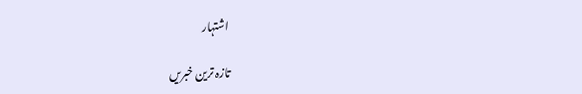اشتہار

تازہ ترین خبریں